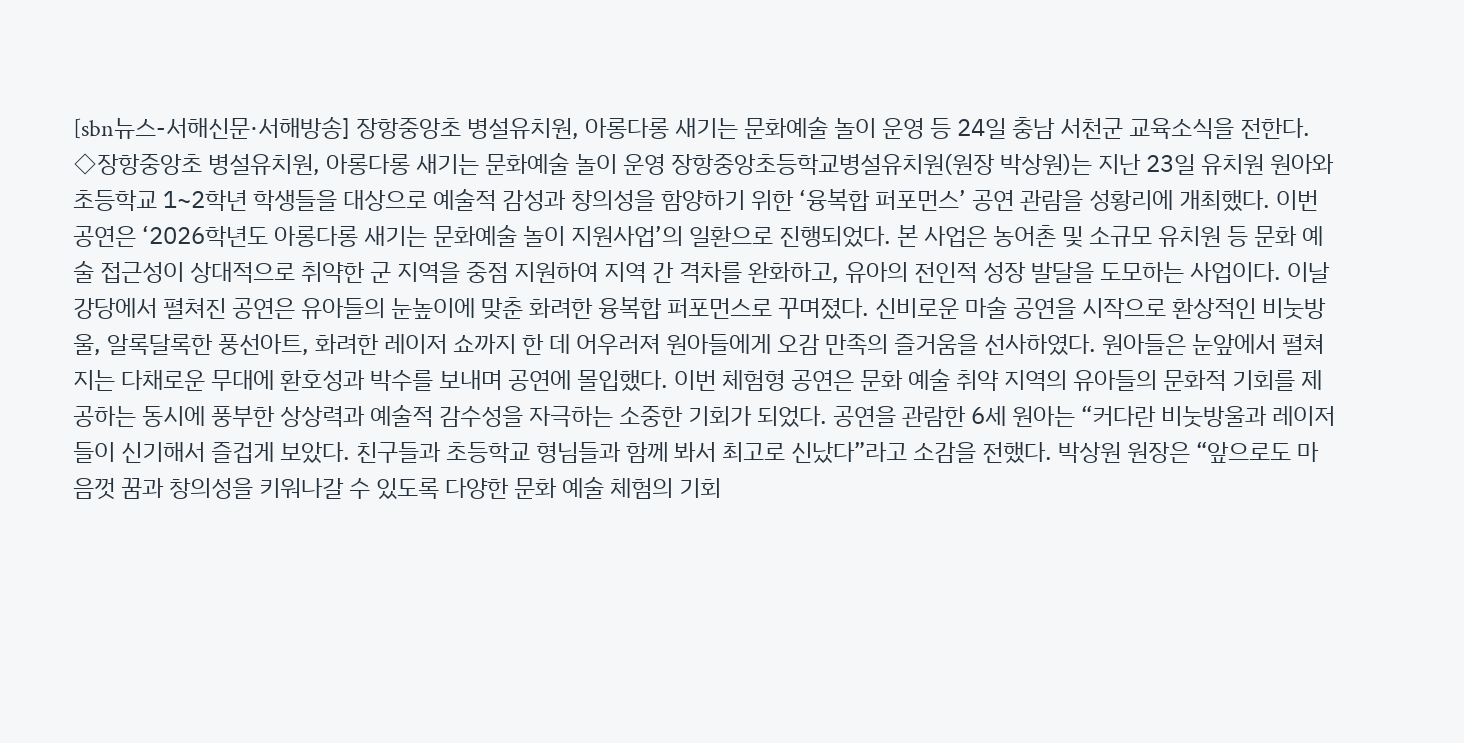[sbn뉴스-서해신문·서해방송] 장항중앙초 병설유치원, 아롱다롱 새기는 문화예술 놀이 운영 등 24일 충남 서천군 교육소식을 전한다. ◇장항중앙초 병설유치원, 아롱다롱 새기는 문화예술 놀이 운영 장항중앙초등학교병설유치원(원장 박상원)는 지난 23일 유치원 원아와 초등학교 1~2학년 학생들을 대상으로 예술적 감성과 창의성을 함양하기 위한 ‘융복합 퍼포먼스’ 공연 관람을 성황리에 개최했다. 이번 공연은 ‘2026학년도 아롱다롱 새기는 문화예술 놀이 지원사업’의 일환으로 진행되었다. 본 사업은 농어촌 및 소규모 유치원 등 문화 예술 접근성이 상대적으로 취약한 군 지역을 중점 지원하여 지역 간 격차를 완화하고, 유아의 전인적 성장 발달을 도모하는 사업이다. 이날 강당에서 펼쳐진 공연은 유아들의 눈높이에 맞춘 화려한 융복합 퍼포먼스로 꾸며졌다. 신비로운 마술 공연을 시작으로 환상적인 비눗방울, 알록달록한 풍선아트, 화려한 레이저 쇼까지 한 데 어우러져 원아들에게 오감 만족의 즐거움을 선사하였다. 원아들은 눈앞에서 펼쳐지는 다채로운 무대에 환호성과 박수를 보내며 공연에 몰입했다. 이번 체험형 공연은 문화 예술 취약 지역의 유아들의 문화적 기회를 제공하는 동시에 풍부한 상상력과 예술적 감수성을 자극하는 소중한 기회가 되었다. 공연을 관람한 6세 원아는 “커다란 비눗방울과 레이저들이 신기해서 즐겁게 보았다. 친구들과 초등학교 형님들과 함께 봐서 최고로 신났다”라고 소감을 전했다. 박상원 원장은 “앞으로도 마음껏 꿈과 창의성을 키워나갈 수 있도록 다양한 문화 예술 체험의 기회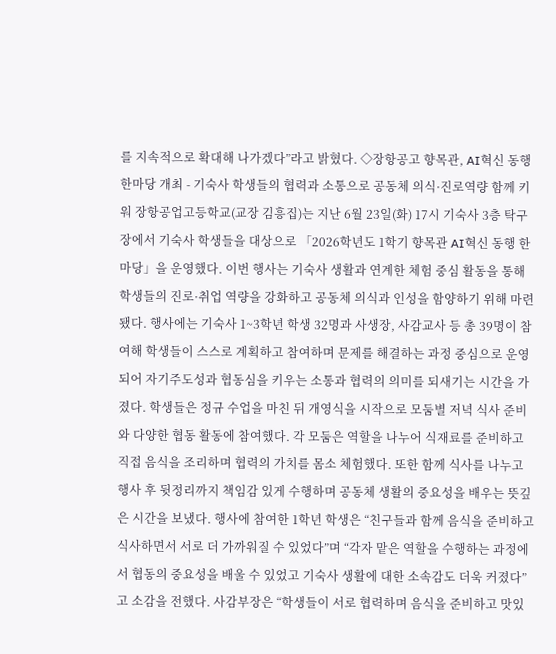를 지속적으로 확대해 나가겠다”라고 밝혔다. ◇장항공고 향목관, AI혁신 동행 한마당 개최 - 기숙사 학생들의 협력과 소통으로 공동체 의식·진로역량 함께 키워 장항공업고등학교(교장 김흥집)는 지난 6월 23일(화) 17시 기숙사 3층 탁구장에서 기숙사 학생들을 대상으로 「2026학년도 1학기 향목관 AI혁신 동행 한마당」을 운영했다. 이번 행사는 기숙사 생활과 연계한 체험 중심 활동을 통해 학생들의 진로·취업 역량을 강화하고 공동체 의식과 인성을 함양하기 위해 마련됐다. 행사에는 기숙사 1~3학년 학생 32명과 사생장, 사감교사 등 총 39명이 참여해 학생들이 스스로 계획하고 참여하며 문제를 해결하는 과정 중심으로 운영되어 자기주도성과 협동심을 키우는 소통과 협력의 의미를 되새기는 시간을 가졌다. 학생들은 정규 수업을 마친 뒤 개영식을 시작으로 모둠별 저녁 식사 준비와 다양한 협동 활동에 참여했다. 각 모둠은 역할을 나누어 식재료를 준비하고 직접 음식을 조리하며 협력의 가치를 몸소 체험했다. 또한 함께 식사를 나누고 행사 후 뒷정리까지 책임감 있게 수행하며 공동체 생활의 중요성을 배우는 뜻깊은 시간을 보냈다. 행사에 참여한 1학년 학생은 “친구들과 함께 음식을 준비하고 식사하면서 서로 더 가까워질 수 있었다”며 “각자 맡은 역할을 수행하는 과정에서 협동의 중요성을 배울 수 있었고 기숙사 생활에 대한 소속감도 더욱 커졌다”고 소감을 전했다. 사감부장은 “학생들이 서로 협력하며 음식을 준비하고 맛있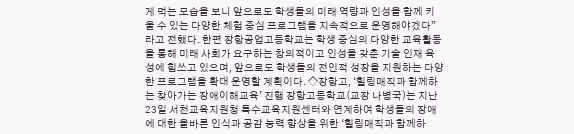게 먹는 모습을 보니 앞으로도 학생들의 미래 역량과 인성을 함께 키울 수 있는 다양한 체험 중심 프로그램을 지속적으로 운영해야겠다”라고 전했다. 한편 장항공업고등학교는 학생 중심의 다양한 교육활동을 통해 미래 사회가 요구하는 창의적이고 인성을 갖춘 기술 인재 육성에 힘쓰고 있으며, 앞으로도 학생들의 전인적 성장을 지원하는 다양한 프로그램을 확대 운영할 계획이다. ◇장항고, ‘힐링매직과 함께하는 찾아가는 장애이해교육’ 진행 장항고등학교(교장 나병국)는 지난 23일 서천교육지원청 특수교육지원센터와 연계하여 학생들의 장애에 대한 올바른 인식과 공감 능력 향상을 위한 ‘힐링매직과 함께하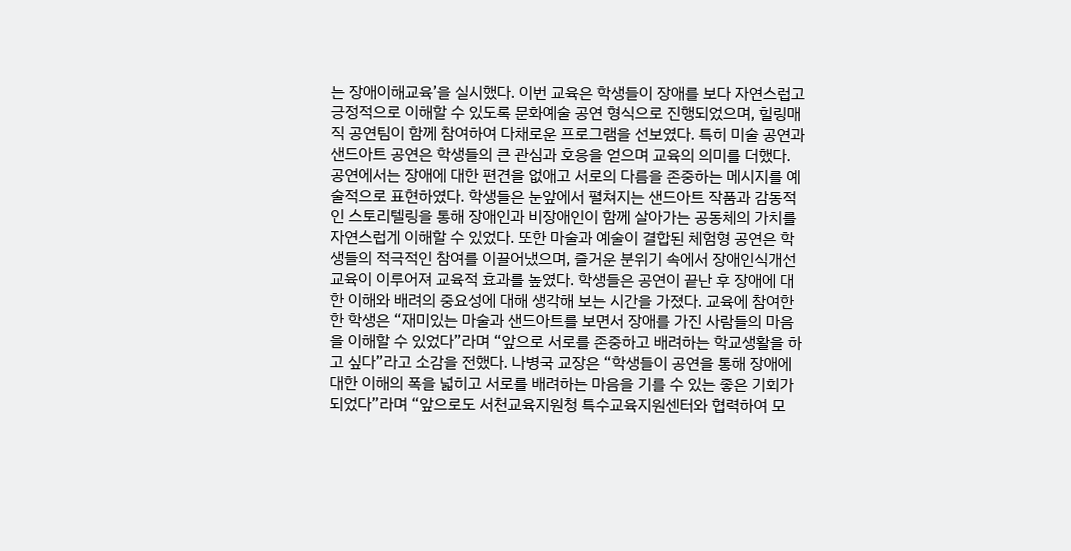는 장애이해교육’을 실시했다. 이번 교육은 학생들이 장애를 보다 자연스럽고 긍정적으로 이해할 수 있도록 문화예술 공연 형식으로 진행되었으며, 힐링매직 공연팀이 함께 참여하여 다채로운 프로그램을 선보였다. 특히 미술 공연과 샌드아트 공연은 학생들의 큰 관심과 호응을 얻으며 교육의 의미를 더했다. 공연에서는 장애에 대한 편견을 없애고 서로의 다름을 존중하는 메시지를 예술적으로 표현하였다. 학생들은 눈앞에서 펼쳐지는 샌드아트 작품과 감동적인 스토리텔링을 통해 장애인과 비장애인이 함께 살아가는 공동체의 가치를 자연스럽게 이해할 수 있었다. 또한 마술과 예술이 결합된 체험형 공연은 학생들의 적극적인 참여를 이끌어냈으며, 즐거운 분위기 속에서 장애인식개선 교육이 이루어져 교육적 효과를 높였다. 학생들은 공연이 끝난 후 장애에 대한 이해와 배려의 중요성에 대해 생각해 보는 시간을 가졌다. 교육에 참여한 한 학생은 “재미있는 마술과 샌드아트를 보면서 장애를 가진 사람들의 마음을 이해할 수 있었다”라며 “앞으로 서로를 존중하고 배려하는 학교생활을 하고 싶다”라고 소감을 전했다. 나병국 교장은 “학생들이 공연을 통해 장애에 대한 이해의 폭을 넓히고 서로를 배려하는 마음을 기를 수 있는 좋은 기회가 되었다”라며 “앞으로도 서천교육지원청 특수교육지원센터와 협력하여 모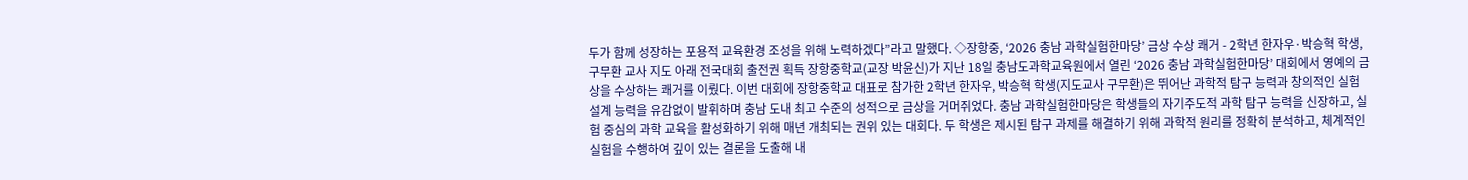두가 함께 성장하는 포용적 교육환경 조성을 위해 노력하겠다”라고 말했다. ◇장항중, ‘2026 충남 과학실험한마당’ 금상 수상 쾌거 - 2학년 한자우·박승혁 학생, 구무환 교사 지도 아래 전국대회 출전권 획득 장항중학교(교장 박윤신)가 지난 18일 충남도과학교육원에서 열린 ‘2026 충남 과학실험한마당’ 대회에서 영예의 금상을 수상하는 쾌거를 이뤘다. 이번 대회에 장항중학교 대표로 참가한 2학년 한자우, 박승혁 학생(지도교사 구무환)은 뛰어난 과학적 탐구 능력과 창의적인 실험 설계 능력을 유감없이 발휘하며 충남 도내 최고 수준의 성적으로 금상을 거머쥐었다. 충남 과학실험한마당은 학생들의 자기주도적 과학 탐구 능력을 신장하고, 실험 중심의 과학 교육을 활성화하기 위해 매년 개최되는 권위 있는 대회다. 두 학생은 제시된 탐구 과제를 해결하기 위해 과학적 원리를 정확히 분석하고, 체계적인 실험을 수행하여 깊이 있는 결론을 도출해 내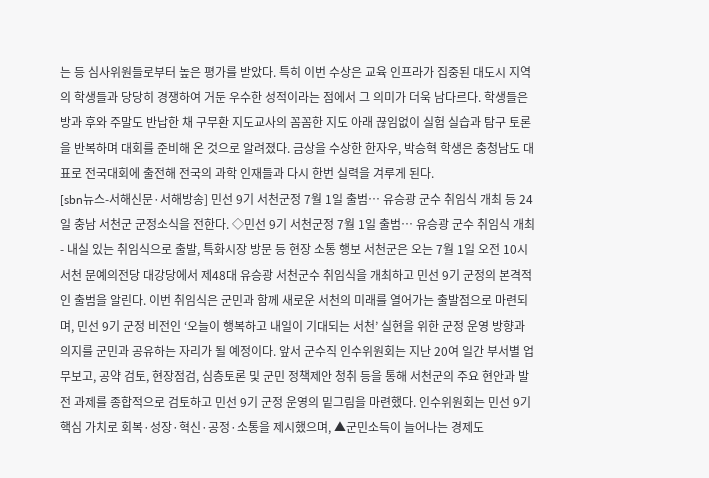는 등 심사위원들로부터 높은 평가를 받았다. 특히 이번 수상은 교육 인프라가 집중된 대도시 지역의 학생들과 당당히 경쟁하여 거둔 우수한 성적이라는 점에서 그 의미가 더욱 남다르다. 학생들은 방과 후와 주말도 반납한 채 구무환 지도교사의 꼼꼼한 지도 아래 끊임없이 실험 실습과 탐구 토론을 반복하며 대회를 준비해 온 것으로 알려졌다. 금상을 수상한 한자우, 박승혁 학생은 충청남도 대표로 전국대회에 출전해 전국의 과학 인재들과 다시 한번 실력을 겨루게 된다.
[sbn뉴스-서해신문·서해방송] 민선 9기 서천군정 7월 1일 출범… 유승광 군수 취임식 개최 등 24일 충남 서천군 군정소식을 전한다. ◇민선 9기 서천군정 7월 1일 출범… 유승광 군수 취임식 개최 - 내실 있는 취임식으로 출발, 특화시장 방문 등 현장 소통 행보 서천군은 오는 7월 1일 오전 10시 서천 문예의전당 대강당에서 제48대 유승광 서천군수 취임식을 개최하고 민선 9기 군정의 본격적인 출범을 알린다. 이번 취임식은 군민과 함께 새로운 서천의 미래를 열어가는 출발점으로 마련되며, 민선 9기 군정 비전인 ‘오늘이 행복하고 내일이 기대되는 서천’ 실현을 위한 군정 운영 방향과 의지를 군민과 공유하는 자리가 될 예정이다. 앞서 군수직 인수위원회는 지난 20여 일간 부서별 업무보고, 공약 검토, 현장점검, 심층토론 및 군민 정책제안 청취 등을 통해 서천군의 주요 현안과 발전 과제를 종합적으로 검토하고 민선 9기 군정 운영의 밑그림을 마련했다. 인수위원회는 민선 9기 핵심 가치로 회복·성장·혁신·공정·소통을 제시했으며, ▲군민소득이 늘어나는 경제도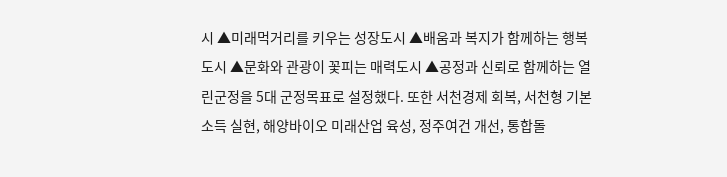시 ▲미래먹거리를 키우는 성장도시 ▲배움과 복지가 함께하는 행복도시 ▲문화와 관광이 꽃피는 매력도시 ▲공정과 신뢰로 함께하는 열린군정을 5대 군정목표로 설정했다. 또한 서천경제 회복, 서천형 기본소득 실현, 해양바이오 미래산업 육성, 정주여건 개선, 통합돌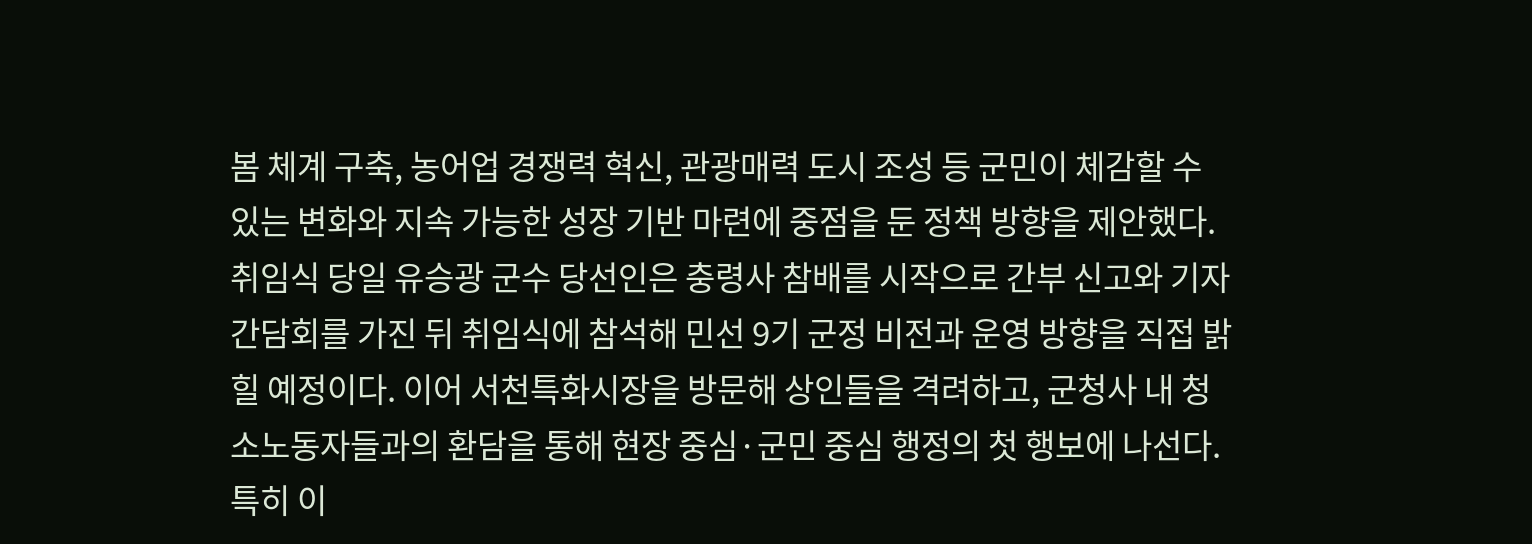봄 체계 구축, 농어업 경쟁력 혁신, 관광매력 도시 조성 등 군민이 체감할 수 있는 변화와 지속 가능한 성장 기반 마련에 중점을 둔 정책 방향을 제안했다. 취임식 당일 유승광 군수 당선인은 충령사 참배를 시작으로 간부 신고와 기자간담회를 가진 뒤 취임식에 참석해 민선 9기 군정 비전과 운영 방향을 직접 밝힐 예정이다. 이어 서천특화시장을 방문해 상인들을 격려하고, 군청사 내 청소노동자들과의 환담을 통해 현장 중심·군민 중심 행정의 첫 행보에 나선다. 특히 이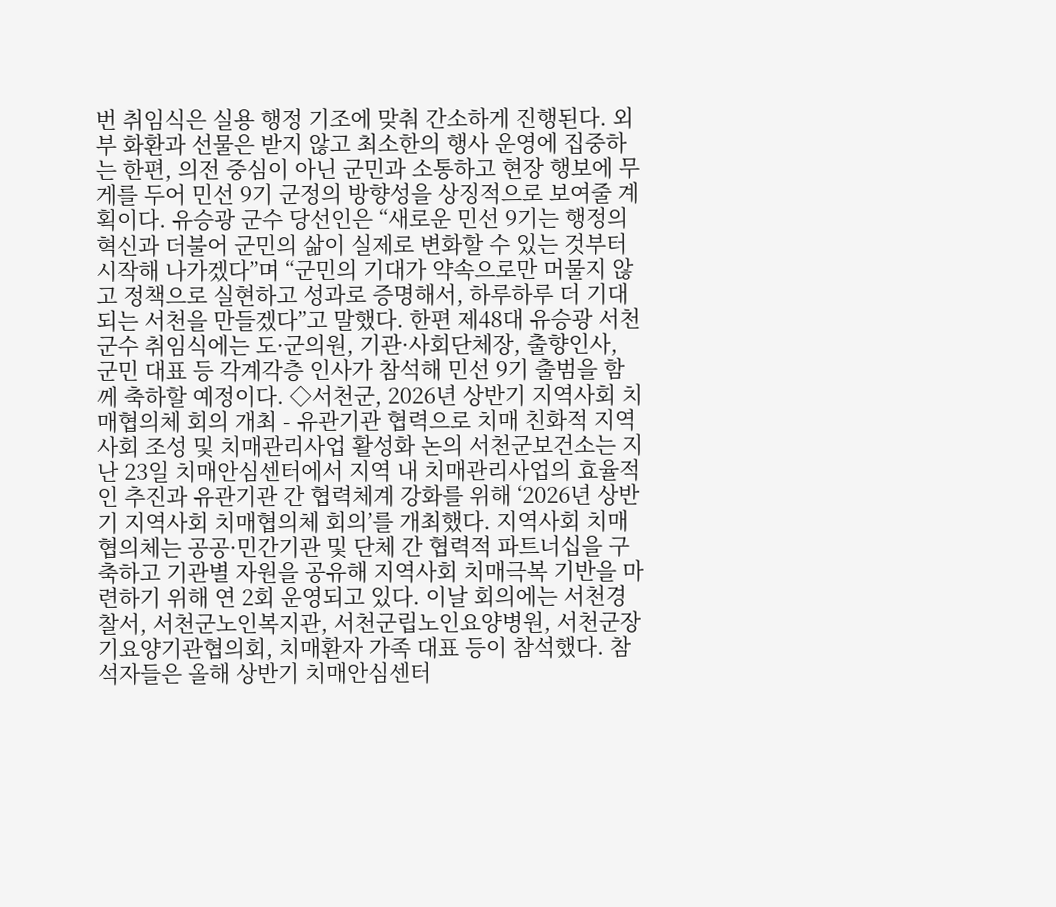번 취임식은 실용 행정 기조에 맞춰 간소하게 진행된다. 외부 화환과 선물은 받지 않고 최소한의 행사 운영에 집중하는 한편, 의전 중심이 아닌 군민과 소통하고 현장 행보에 무게를 두어 민선 9기 군정의 방향성을 상징적으로 보여줄 계획이다. 유승광 군수 당선인은 “새로운 민선 9기는 행정의 혁신과 더불어 군민의 삶이 실제로 변화할 수 있는 것부터 시작해 나가겠다”며 “군민의 기대가 약속으로만 머물지 않고 정책으로 실현하고 성과로 증명해서, 하루하루 더 기대되는 서천을 만들겠다”고 말했다. 한편 제48대 유승광 서천군수 취임식에는 도·군의원, 기관·사회단체장, 출향인사, 군민 대표 등 각계각층 인사가 참석해 민선 9기 출범을 함께 축하할 예정이다. ◇서천군, 2026년 상반기 지역사회 치매협의체 회의 개최 - 유관기관 협력으로 치매 친화적 지역사회 조성 및 치매관리사업 활성화 논의 서천군보건소는 지난 23일 치매안심센터에서 지역 내 치매관리사업의 효율적인 추진과 유관기관 간 협력체계 강화를 위해 ‘2026년 상반기 지역사회 치매협의체 회의’를 개최했다. 지역사회 치매협의체는 공공·민간기관 및 단체 간 협력적 파트너십을 구축하고 기관별 자원을 공유해 지역사회 치매극복 기반을 마련하기 위해 연 2회 운영되고 있다. 이날 회의에는 서천경찰서, 서천군노인복지관, 서천군립노인요양병원, 서천군장기요양기관협의회, 치매환자 가족 대표 등이 참석했다. 참석자들은 올해 상반기 치매안심센터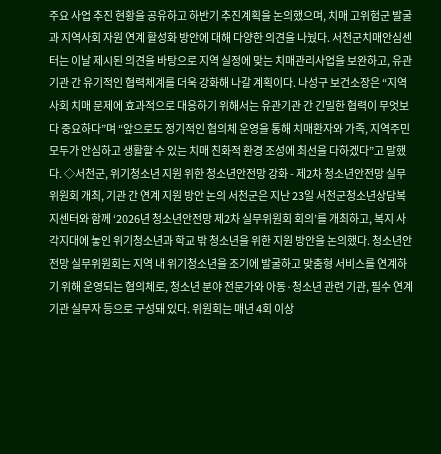주요 사업 추진 현황을 공유하고 하반기 추진계획을 논의했으며, 치매 고위험군 발굴과 지역사회 자원 연계 활성화 방안에 대해 다양한 의견을 나눴다. 서천군치매안심센터는 이날 제시된 의견을 바탕으로 지역 실정에 맞는 치매관리사업을 보완하고, 유관기관 간 유기적인 협력체계를 더욱 강화해 나갈 계획이다. 나성구 보건소장은 “지역사회 치매 문제에 효과적으로 대응하기 위해서는 유관기관 간 긴밀한 협력이 무엇보다 중요하다”며 “앞으로도 정기적인 협의체 운영을 통해 치매환자와 가족, 지역주민 모두가 안심하고 생활할 수 있는 치매 친화적 환경 조성에 최선을 다하겠다”고 말했다. ◇서천군, 위기청소년 지원 위한 청소년안전망 강화 - 제2차 청소년안전망 실무위원회 개최, 기관 간 연계 지원 방안 논의 서천군은 지난 23일 서천군청소년상담복지센터와 함께 ‘2026년 청소년안전망 제2차 실무위원회 회의’를 개최하고, 복지 사각지대에 놓인 위기청소년과 학교 밖 청소년을 위한 지원 방안을 논의했다. 청소년안전망 실무위원회는 지역 내 위기청소년을 조기에 발굴하고 맞춤형 서비스를 연계하기 위해 운영되는 협의체로, 청소년 분야 전문가와 아동·청소년 관련 기관, 필수 연계기관 실무자 등으로 구성돼 있다. 위원회는 매년 4회 이상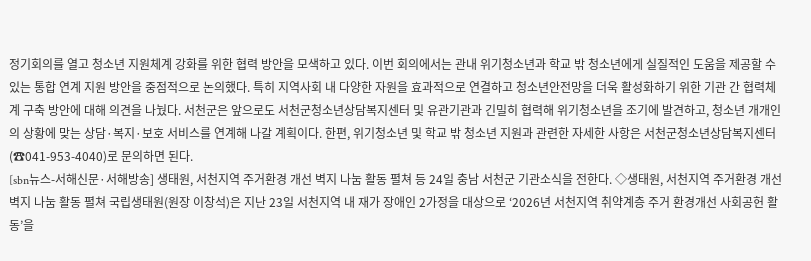정기회의를 열고 청소년 지원체계 강화를 위한 협력 방안을 모색하고 있다. 이번 회의에서는 관내 위기청소년과 학교 밖 청소년에게 실질적인 도움을 제공할 수 있는 통합 연계 지원 방안을 중점적으로 논의했다. 특히 지역사회 내 다양한 자원을 효과적으로 연결하고 청소년안전망을 더욱 활성화하기 위한 기관 간 협력체계 구축 방안에 대해 의견을 나눴다. 서천군은 앞으로도 서천군청소년상담복지센터 및 유관기관과 긴밀히 협력해 위기청소년을 조기에 발견하고, 청소년 개개인의 상황에 맞는 상담·복지·보호 서비스를 연계해 나갈 계획이다. 한편, 위기청소년 및 학교 밖 청소년 지원과 관련한 자세한 사항은 서천군청소년상담복지센터(☎041-953-4040)로 문의하면 된다.
[sbn뉴스-서해신문·서해방송] 생태원, 서천지역 주거환경 개선 벽지 나눔 활동 펼쳐 등 24일 충남 서천군 기관소식을 전한다. ◇생태원, 서천지역 주거환경 개선 벽지 나눔 활동 펼쳐 국립생태원(원장 이창석)은 지난 23일 서천지역 내 재가 장애인 2가정을 대상으로 ‘2026년 서천지역 취약계층 주거 환경개선 사회공헌 활동’을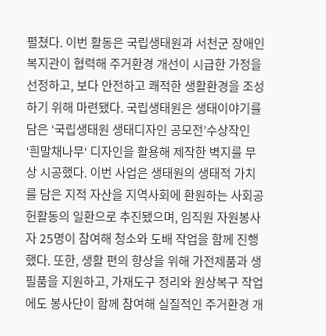펼쳤다. 이번 활동은 국립생태원과 서천군 장애인복지관이 협력해 주거환경 개선이 시급한 가정을 선정하고, 보다 안전하고 쾌적한 생활환경을 조성하기 위해 마련됐다. 국립생태원은 생태이야기를 담은 ‘국립생태원 생태디자인 공모전’수상작인 ‘흰말채나무‘ 디자인을 활용해 제작한 벽지를 무상 시공했다. 이번 사업은 생태원의 생태적 가치를 담은 지적 자산을 지역사회에 환원하는 사회공헌활동의 일환으로 추진됐으며, 임직원 자원봉사자 25명이 참여해 청소와 도배 작업을 함께 진행했다. 또한, 생활 편의 향상을 위해 가전제품과 생필품을 지원하고, 가재도구 정리와 원상복구 작업에도 봉사단이 함께 참여해 실질적인 주거환경 개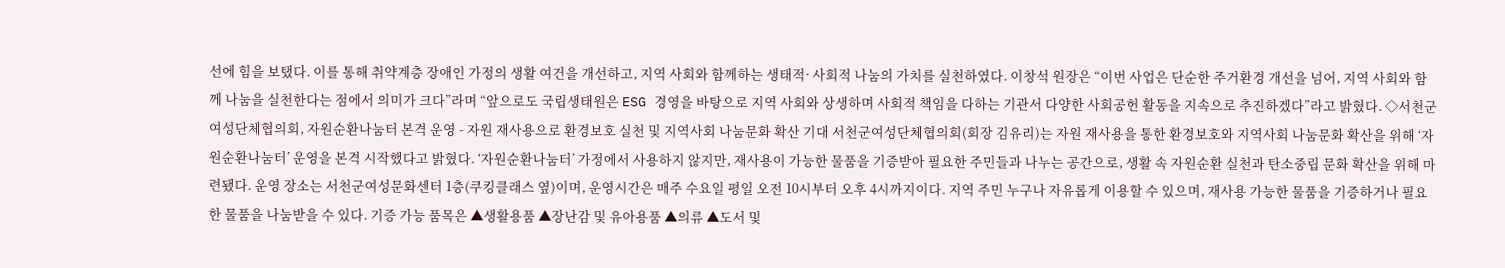선에 힘을 보탰다. 이를 통해 취약계층 장애인 가정의 생활 여건을 개선하고, 지역 사회와 함께하는 생태적· 사회적 나눔의 가치를 실천하였다. 이창석 원장은 “이번 사업은 단순한 주거환경 개선을 넘어, 지역 사회와 함께 나눔을 실천한다는 점에서 의미가 크다”라며 “앞으로도 국립생태원은 ESG 경영을 바탕으로 지역 사회와 상생하며 사회적 책임을 다하는 기관서 다양한 사회공헌 활동을 지속으로 추진하겠다”라고 밝혔다. ◇서천군여성단체협의회, 자원순환나눔터 본격 운영 - 자원 재사용으로 환경보호 실천 및 지역사회 나눔문화 확산 기대 서천군여성단체협의회(회장 김유리)는 자원 재사용을 통한 환경보호와 지역사회 나눔문화 확산을 위해 ‘자원순환나눔터’ 운영을 본격 시작했다고 밝혔다. ‘자원순환나눔터’ 가정에서 사용하지 않지만, 재사용이 가능한 물품을 기증받아 필요한 주민들과 나누는 공간으로, 생활 속 자원순환 실천과 탄소중립 문화 확산을 위해 마련됐다. 운영 장소는 서천군여성문화센터 1층(쿠킹클래스 옆)이며, 운영시간은 매주 수요일 평일 오전 10시부터 오후 4시까지이다. 지역 주민 누구나 자유롭게 이용할 수 있으며, 재사용 가능한 물품을 기증하거나 필요한 물품을 나눔받을 수 있다. 기증 가능 품목은 ▲생활용품 ▲장난감 및 유아용품 ▲의류 ▲도서 및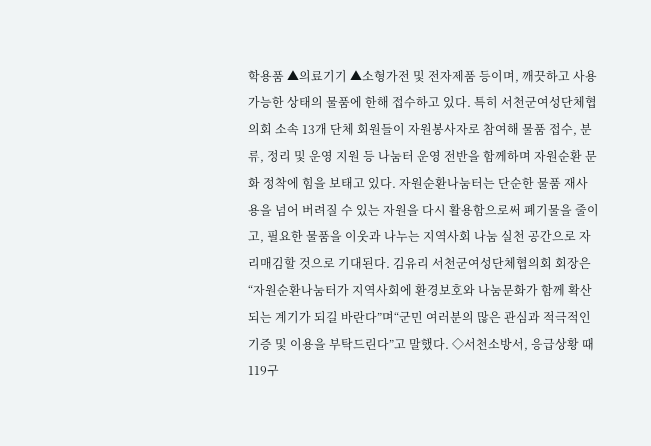학용품 ▲의료기기 ▲소형가전 및 전자제품 등이며, 깨끗하고 사용 가능한 상태의 물품에 한해 접수하고 있다. 특히 서천군여성단체협의회 소속 13개 단체 회원들이 자원봉사자로 참여해 물품 접수, 분류, 정리 및 운영 지원 등 나눔터 운영 전반을 함께하며 자원순환 문화 정착에 힘을 보태고 있다. 자원순환나눔터는 단순한 물품 재사용을 넘어 버려질 수 있는 자원을 다시 활용함으로써 폐기물을 줄이고, 필요한 물품을 이웃과 나누는 지역사회 나눔 실천 공간으로 자리매김할 것으로 기대된다. 김유리 서천군여성단체협의회 회장은 “자원순환나눔터가 지역사회에 환경보호와 나눔문화가 함께 확산되는 계기가 되길 바란다”며“군민 여러분의 많은 관심과 적극적인 기증 및 이용을 부탁드린다”고 말했다. ◇서천소방서, 응급상황 때 119구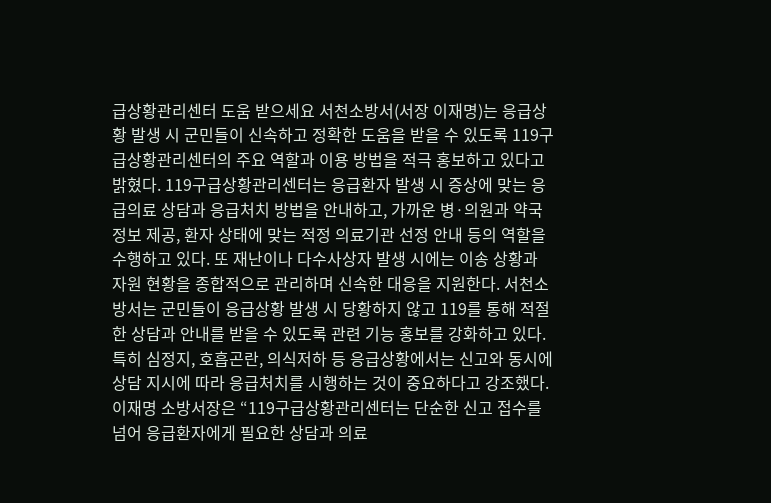급상황관리센터 도움 받으세요 서천소방서(서장 이재명)는 응급상황 발생 시 군민들이 신속하고 정확한 도움을 받을 수 있도록 119구급상황관리센터의 주요 역할과 이용 방법을 적극 홍보하고 있다고 밝혔다. 119구급상황관리센터는 응급환자 발생 시 증상에 맞는 응급의료 상담과 응급처치 방법을 안내하고, 가까운 병·의원과 약국 정보 제공, 환자 상태에 맞는 적정 의료기관 선정 안내 등의 역할을 수행하고 있다. 또 재난이나 다수사상자 발생 시에는 이송 상황과 자원 현황을 종합적으로 관리하며 신속한 대응을 지원한다. 서천소방서는 군민들이 응급상황 발생 시 당황하지 않고 119를 통해 적절한 상담과 안내를 받을 수 있도록 관련 기능 홍보를 강화하고 있다. 특히 심정지, 호흡곤란, 의식저하 등 응급상황에서는 신고와 동시에 상담 지시에 따라 응급처치를 시행하는 것이 중요하다고 강조했다. 이재명 소방서장은 “119구급상황관리센터는 단순한 신고 접수를 넘어 응급환자에게 필요한 상담과 의료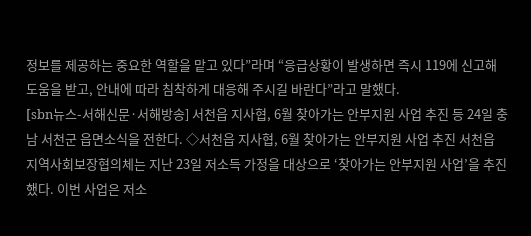정보를 제공하는 중요한 역할을 맡고 있다”라며 “응급상황이 발생하면 즉시 119에 신고해 도움을 받고, 안내에 따라 침착하게 대응해 주시길 바란다”라고 말했다.
[sbn뉴스-서해신문·서해방송] 서천읍 지사협, 6월 찾아가는 안부지원 사업 추진 등 24일 충남 서천군 읍면소식을 전한다. ◇서천읍 지사협, 6월 찾아가는 안부지원 사업 추진 서천읍 지역사회보장협의체는 지난 23일 저소득 가정을 대상으로 ‘찾아가는 안부지원 사업’을 추진했다. 이번 사업은 저소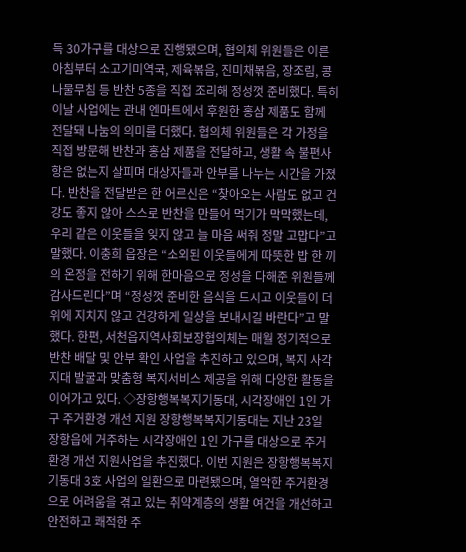득 30가구를 대상으로 진행됐으며, 협의체 위원들은 이른 아침부터 소고기미역국, 제육볶음, 진미채볶음, 장조림, 콩나물무침 등 반찬 5종을 직접 조리해 정성껏 준비했다. 특히 이날 사업에는 관내 엔마트에서 후원한 홍삼 제품도 함께 전달돼 나눔의 의미를 더했다. 협의체 위원들은 각 가정을 직접 방문해 반찬과 홍삼 제품을 전달하고, 생활 속 불편사항은 없는지 살피며 대상자들과 안부를 나누는 시간을 가졌다. 반찬을 전달받은 한 어르신은 “찾아오는 사람도 없고 건강도 좋지 않아 스스로 반찬을 만들어 먹기가 막막했는데, 우리 같은 이웃들을 잊지 않고 늘 마음 써줘 정말 고맙다”고 말했다. 이충희 읍장은 “소외된 이웃들에게 따뜻한 밥 한 끼의 온정을 전하기 위해 한마음으로 정성을 다해준 위원들께 감사드린다”며 “정성껏 준비한 음식을 드시고 이웃들이 더위에 지치지 않고 건강하게 일상을 보내시길 바란다”고 말했다. 한편, 서천읍지역사회보장협의체는 매월 정기적으로 반찬 배달 및 안부 확인 사업을 추진하고 있으며, 복지 사각지대 발굴과 맞춤형 복지서비스 제공을 위해 다양한 활동을 이어가고 있다. ◇장항행복복지기동대, 시각장애인 1인 가구 주거환경 개선 지원 장항행복복지기동대는 지난 23일 장항읍에 거주하는 시각장애인 1인 가구를 대상으로 주거환경 개선 지원사업을 추진했다. 이번 지원은 장항행복복지기동대 3호 사업의 일환으로 마련됐으며, 열악한 주거환경으로 어려움을 겪고 있는 취약계층의 생활 여건을 개선하고 안전하고 쾌적한 주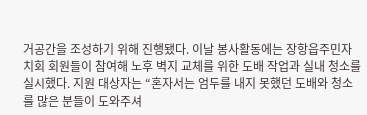거공간을 조성하기 위해 진행됐다. 이날 봉사활동에는 장항읍주민자치회 회원들이 참여해 노후 벽지 교체를 위한 도배 작업과 실내 청소를 실시했다. 지원 대상자는 “혼자서는 엄두를 내지 못했던 도배와 청소를 많은 분들이 도와주셔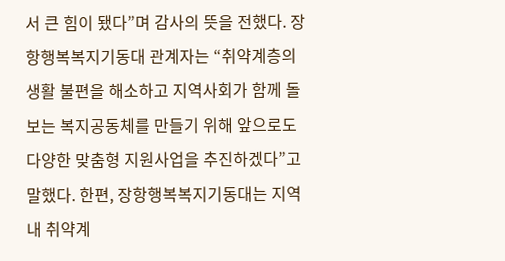서 큰 힘이 됐다”며 감사의 뜻을 전했다. 장항행복복지기동대 관계자는 “취약계층의 생활 불편을 해소하고 지역사회가 함께 돌보는 복지공동체를 만들기 위해 앞으로도 다양한 맞춤형 지원사업을 추진하겠다”고 말했다. 한편, 장항행복복지기동대는 지역 내 취약계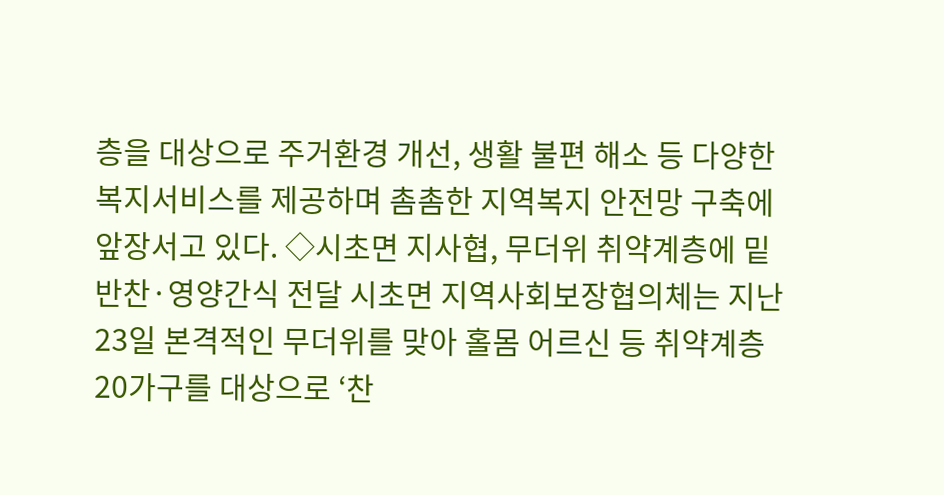층을 대상으로 주거환경 개선, 생활 불편 해소 등 다양한 복지서비스를 제공하며 촘촘한 지역복지 안전망 구축에 앞장서고 있다. ◇시초면 지사협, 무더위 취약계층에 밑반찬·영양간식 전달 시초면 지역사회보장협의체는 지난 23일 본격적인 무더위를 맞아 홀몸 어르신 등 취약계층 20가구를 대상으로 ‘찬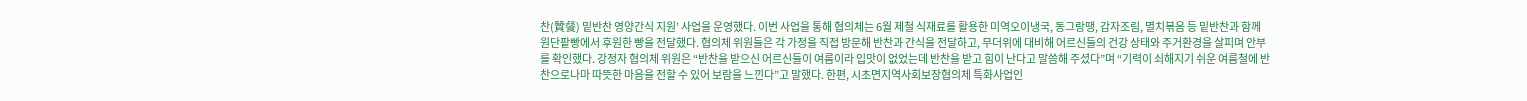찬(贊餐) 밑반찬 영양간식 지원’ 사업을 운영했다. 이번 사업을 통해 협의체는 6월 제철 식재료를 활용한 미역오이냉국, 동그랑땡, 감자조림, 멸치볶음 등 밑반찬과 함께 원단팥빵에서 후원한 빵을 전달했다. 협의체 위원들은 각 가정을 직접 방문해 반찬과 간식을 전달하고, 무더위에 대비해 어르신들의 건강 상태와 주거환경을 살피며 안부를 확인했다. 강정자 협의체 위원은 “반찬을 받으신 어르신들이 여름이라 입맛이 없었는데 반찬을 받고 힘이 난다고 말씀해 주셨다”며 “기력이 쇠해지기 쉬운 여름철에 반찬으로나마 따뜻한 마음을 전할 수 있어 보람을 느낀다”고 말했다. 한편, 시초면지역사회보장협의체 특화사업인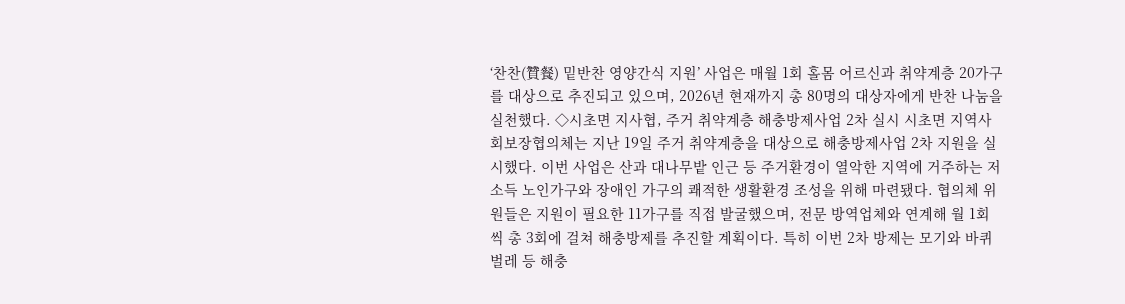‘찬찬(贊餐) 밑반찬 영양간식 지원’ 사업은 매월 1회 홀몸 어르신과 취약계층 20가구를 대상으로 추진되고 있으며, 2026년 현재까지 총 80명의 대상자에게 반찬 나눔을 실천했다. ◇시초면 지사협, 주거 취약계층 해충방제사업 2차 실시 시초면 지역사회보장협의체는 지난 19일 주거 취약계층을 대상으로 해충방제사업 2차 지원을 실시했다. 이번 사업은 산과 대나무밭 인근 등 주거환경이 열악한 지역에 거주하는 저소득 노인가구와 장애인 가구의 쾌적한 생활환경 조성을 위해 마련됐다. 협의체 위원들은 지원이 필요한 11가구를 직접 발굴했으며, 전문 방역업체와 연계해 월 1회씩 총 3회에 걸쳐 해충방제를 추진할 계획이다. 특히 이번 2차 방제는 모기와 바퀴벌레 등 해충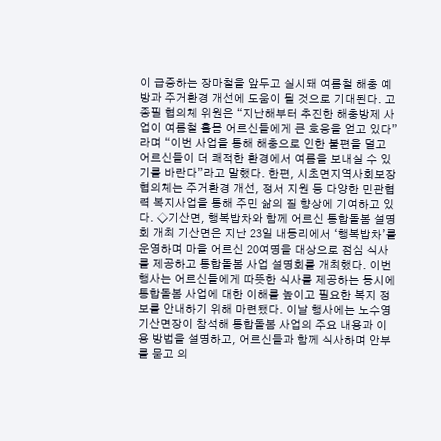이 급증하는 장마철을 앞두고 실시돼 여름철 해충 예방과 주거환경 개선에 도움이 될 것으로 기대된다. 고종필 협의체 위원은 “지난해부터 추진한 해충방제 사업이 여름철 홀몸 어르신들에게 큰 호응을 얻고 있다”라며 “이번 사업을 통해 해충으로 인한 불편을 덜고 어르신들이 더 쾌적한 환경에서 여름을 보내실 수 있기를 바란다”라고 말했다. 한편, 시초면지역사회보장협의체는 주거환경 개선, 정서 지원 등 다양한 민관협력 복지사업을 통해 주민 삶의 질 향상에 기여하고 있다. ◇기산면, 행복밥차와 함께 어르신 통합돌봄 설명회 개최 기산면은 지난 23일 내동리에서 ‘행복밥차’를 운영하며 마을 어르신 20여명을 대상으로 점심 식사를 제공하고 통합돌봄 사업 설명회를 개최했다. 이번 행사는 어르신들에게 따뜻한 식사를 제공하는 동시에 통합돌봄 사업에 대한 이해를 높이고 필요한 복지 정보를 안내하기 위해 마련됐다. 이날 행사에는 노수영 기산면장이 참석해 통합돌봄 사업의 주요 내용과 이용 방법을 설명하고, 어르신들과 함께 식사하며 안부를 묻고 의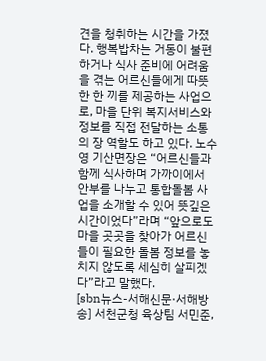견을 청취하는 시간을 가졌다. 행복밥차는 거동이 불편하거나 식사 준비에 어려움을 겪는 어르신들에게 따뜻한 한 끼를 제공하는 사업으로, 마을 단위 복지서비스와 정보를 직접 전달하는 소통의 장 역할도 하고 있다. 노수영 기산면장은 “어르신들과 함께 식사하며 가까이에서 안부를 나누고 통합돌봄 사업을 소개할 수 있어 뜻깊은 시간이었다”라며 “앞으로도 마을 곳곳을 찾아가 어르신들이 필요한 돌봄 정보를 놓치지 않도록 세심히 살피겠다”라고 말했다.
[sbn뉴스-서해신문·서해방송] 서천군청 육상팀 서민준,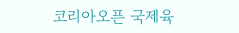코리아오픈 국제육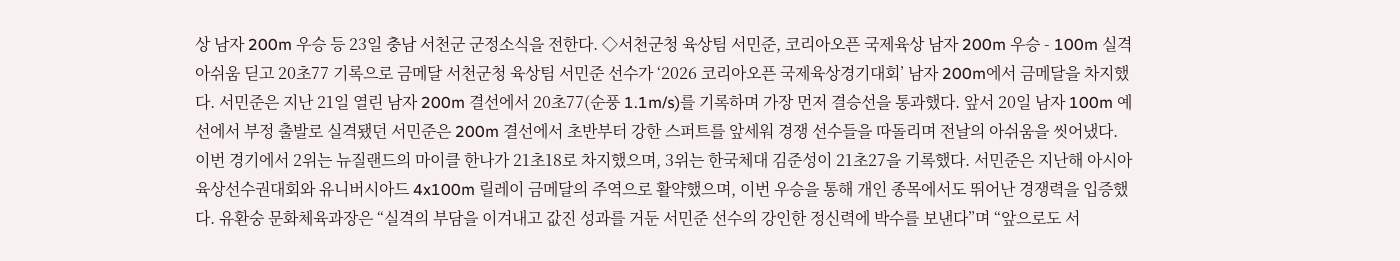상 남자 200m 우승 등 23일 충남 서천군 군정소식을 전한다. ◇서천군청 육상팀 서민준, 코리아오픈 국제육상 남자 200m 우승 - 100m 실격 아쉬움 딛고 20초77 기록으로 금메달 서천군청 육상팀 서민준 선수가 ‘2026 코리아오픈 국제육상경기대회’ 남자 200m에서 금메달을 차지했다. 서민준은 지난 21일 열린 남자 200m 결선에서 20초77(순풍 1.1m/s)를 기록하며 가장 먼저 결승선을 통과했다. 앞서 20일 남자 100m 예선에서 부정 출발로 실격됐던 서민준은 200m 결선에서 초반부터 강한 스퍼트를 앞세워 경쟁 선수들을 따돌리며 전날의 아쉬움을 씻어냈다. 이번 경기에서 2위는 뉴질랜드의 마이클 한나가 21초18로 차지했으며, 3위는 한국체대 김준성이 21초27을 기록했다. 서민준은 지난해 아시아육상선수권대회와 유니버시아드 4x100m 릴레이 금메달의 주역으로 활약했으며, 이번 우승을 통해 개인 종목에서도 뛰어난 경쟁력을 입증했다. 유환숭 문화체육과장은 “실격의 부담을 이겨내고 값진 성과를 거둔 서민준 선수의 강인한 정신력에 박수를 보낸다”며 “앞으로도 서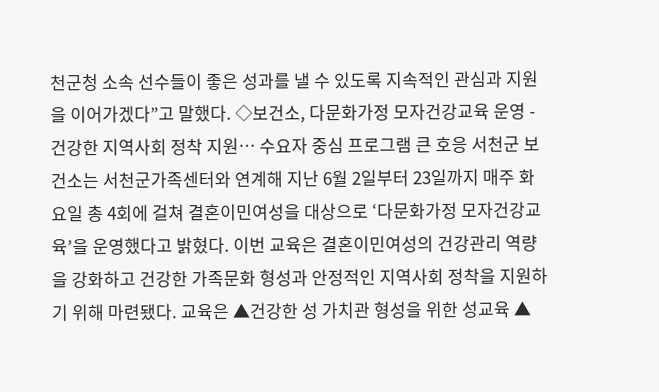천군청 소속 선수들이 좋은 성과를 낼 수 있도록 지속적인 관심과 지원을 이어가겠다”고 말했다. ◇보건소, 다문화가정 모자건강교육 운영 - 건강한 지역사회 정착 지원… 수요자 중심 프로그램 큰 호응 서천군 보건소는 서천군가족센터와 연계해 지난 6월 2일부터 23일까지 매주 화요일 총 4회에 걸쳐 결혼이민여성을 대상으로 ‘다문화가정 모자건강교육’을 운영했다고 밝혔다. 이번 교육은 결혼이민여성의 건강관리 역량을 강화하고 건강한 가족문화 형성과 안정적인 지역사회 정착을 지원하기 위해 마련됐다. 교육은 ▲건강한 성 가치관 형성을 위한 성교육 ▲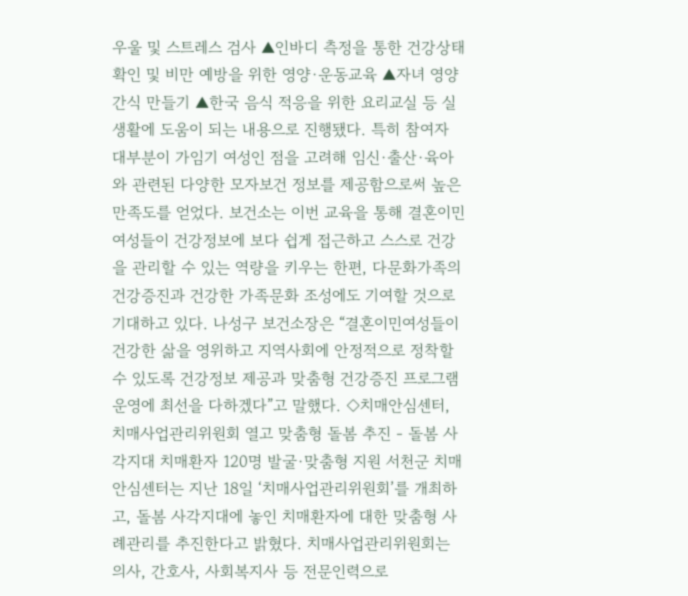우울 및 스트레스 검사 ▲인바디 측정을 통한 건강상태 확인 및 비만 예방을 위한 영양·운동교육 ▲자녀 영양간식 만들기 ▲한국 음식 적응을 위한 요리교실 등 실생활에 도움이 되는 내용으로 진행됐다. 특히 참여자 대부분이 가임기 여성인 점을 고려해 임신·출산·육아와 관련된 다양한 모자보건 정보를 제공함으로써 높은 만족도를 얻었다. 보건소는 이번 교육을 통해 결혼이민여성들이 건강정보에 보다 쉽게 접근하고 스스로 건강을 관리할 수 있는 역량을 키우는 한편, 다문화가족의 건강증진과 건강한 가족문화 조성에도 기여할 것으로 기대하고 있다. 나성구 보건소장은 “결혼이민여성들이 건강한 삶을 영위하고 지역사회에 안정적으로 정착할 수 있도록 건강정보 제공과 맞춤형 건강증진 프로그램 운영에 최선을 다하겠다”고 말했다. ◇치매안심센터, 치매사업관리위원회 열고 맞춤형 돌봄 추진 - 돌봄 사각지대 치매환자 120명 발굴·맞춤형 지원 서천군 치매안심센터는 지난 18일 ‘치매사업관리위원회’를 개최하고, 돌봄 사각지대에 놓인 치매환자에 대한 맞춤형 사례관리를 추진한다고 밝혔다. 치매사업관리위원회는 의사, 간호사, 사회복지사 등 전문인력으로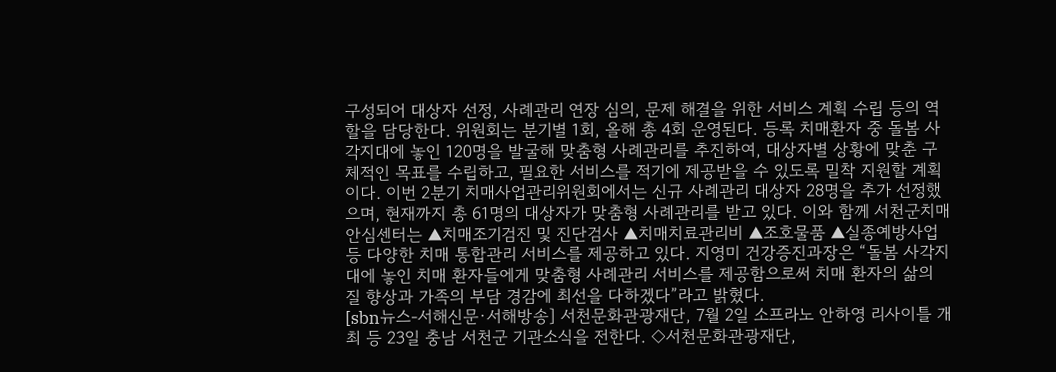구성되어 대상자 선정, 사례관리 연장 심의, 문제 해결을 위한 서비스 계획 수립 등의 역할을 담당한다. 위원회는 분기별 1회, 올해 총 4회 운영된다. 등록 치매환자 중 돌봄 사각지대에 놓인 120명을 발굴해 맞춤형 사례관리를 추진하여, 대상자별 상황에 맞춘 구체적인 목표를 수립하고, 필요한 서비스를 적기에 제공받을 수 있도록 밀착 지원할 계획이다. 이번 2분기 치매사업관리위원회에서는 신규 사례관리 대상자 28명을 추가 선정했으며, 현재까지 총 61명의 대상자가 맞춤형 사례관리를 받고 있다. 이와 함께 서천군치매안심센터는 ▲치매조기검진 및 진단검사 ▲치매치료관리비 ▲조호물품 ▲실종예방사업 등 다양한 치매 통합관리 서비스를 제공하고 있다. 지영미 건강증진과장은 “돌봄 사각지대에 놓인 치매 환자들에게 맞춤형 사례관리 서비스를 제공함으로써 치매 환자의 삶의 질 향상과 가족의 부담 경감에 최선을 다하겠다”라고 밝혔다.
[sbn뉴스-서해신문·서해방송] 서천문화관광재단, 7월 2일 소프라노 안하영 리사이틀 개최 등 23일 충남 서천군 기관소식을 전한다. ◇서천문화관광재단,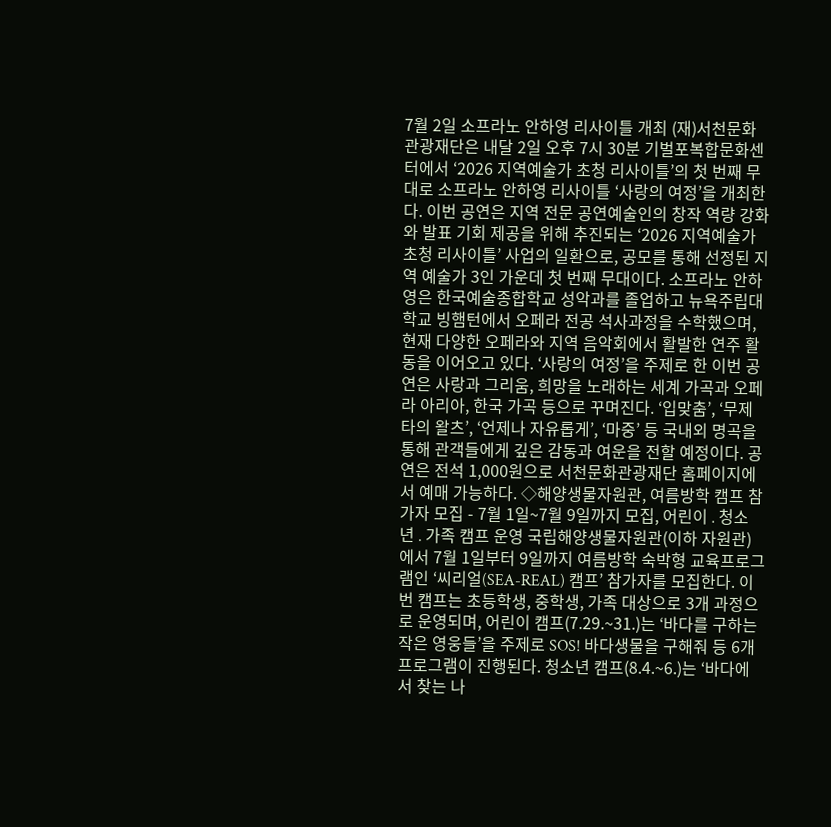7월 2일 소프라노 안하영 리사이틀 개최 (재)서천문화관광재단은 내달 2일 오후 7시 30분 기벌포복합문화센터에서 ‘2026 지역예술가 초청 리사이틀’의 첫 번째 무대로 소프라노 안하영 리사이틀 ‘사랑의 여정’을 개최한다. 이번 공연은 지역 전문 공연예술인의 창작 역량 강화와 발표 기회 제공을 위해 추진되는 ‘2026 지역예술가 초청 리사이틀’ 사업의 일환으로, 공모를 통해 선정된 지역 예술가 3인 가운데 첫 번째 무대이다. 소프라노 안하영은 한국예술종합학교 성악과를 졸업하고 뉴욕주립대학교 빙햄턴에서 오페라 전공 석사과정을 수학했으며, 현재 다양한 오페라와 지역 음악회에서 활발한 연주 활동을 이어오고 있다. ‘사랑의 여정’을 주제로 한 이번 공연은 사랑과 그리움, 희망을 노래하는 세계 가곡과 오페라 아리아, 한국 가곡 등으로 꾸며진다. ‘입맞춤’, ‘무제타의 왈츠’, ‘언제나 자유롭게’, ‘마중’ 등 국내외 명곡을 통해 관객들에게 깊은 감동과 여운을 전할 예정이다. 공연은 전석 1,000원으로 서천문화관광재단 홈페이지에서 예매 가능하다. ◇해양생물자원관, 여름방학 캠프 참가자 모집 - 7월 1일~7월 9일까지 모집, 어린이․청소년․가족 캠프 운영 국립해양생물자원관(이하 자원관)에서 7월 1일부터 9일까지 여름방학 숙박형 교육프로그램인 ‘씨리얼(SEA-REAL) 캠프’ 참가자를 모집한다. 이번 캠프는 초등학생, 중학생, 가족 대상으로 3개 과정으로 운영되며, 어린이 캠프(7.29.~31.)는 ‘바다를 구하는 작은 영웅들’을 주제로 SOS! 바다생물을 구해줘 등 6개 프로그램이 진행된다. 청소년 캠프(8.4.~6.)는 ‘바다에서 찾는 나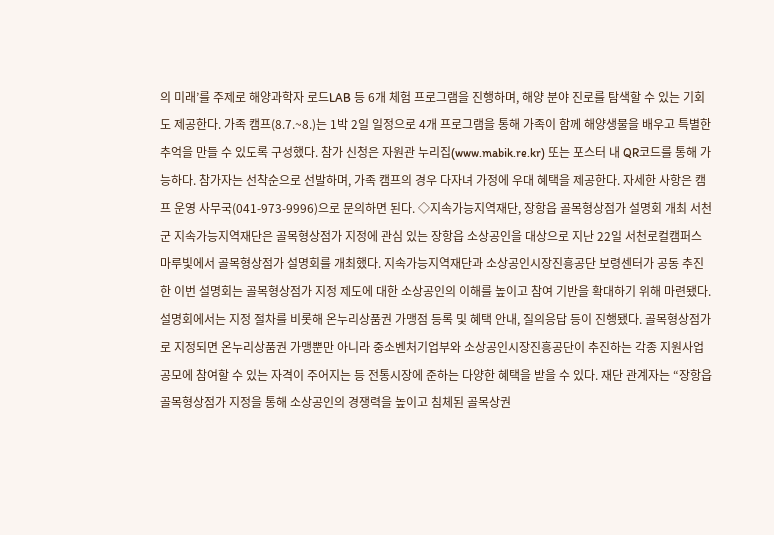의 미래’를 주제로 해양과학자 로드LAB 등 6개 체험 프로그램을 진행하며, 해양 분야 진로를 탐색할 수 있는 기회도 제공한다. 가족 캠프(8.7.~8.)는 1박 2일 일정으로 4개 프로그램을 통해 가족이 함께 해양생물을 배우고 특별한 추억을 만들 수 있도록 구성했다. 참가 신청은 자원관 누리집(www.mabik.re.kr) 또는 포스터 내 QR코드를 통해 가능하다. 참가자는 선착순으로 선발하며, 가족 캠프의 경우 다자녀 가정에 우대 혜택을 제공한다. 자세한 사항은 캠프 운영 사무국(041-973-9996)으로 문의하면 된다. ◇지속가능지역재단, 장항읍 골목형상점가 설명회 개최 서천군 지속가능지역재단은 골목형상점가 지정에 관심 있는 장항읍 소상공인을 대상으로 지난 22일 서천로컬캠퍼스 마루빛에서 골목형상점가 설명회를 개최했다. 지속가능지역재단과 소상공인시장진흥공단 보령센터가 공동 추진한 이번 설명회는 골목형상점가 지정 제도에 대한 소상공인의 이해를 높이고 참여 기반을 확대하기 위해 마련됐다. 설명회에서는 지정 절차를 비롯해 온누리상품권 가맹점 등록 및 혜택 안내, 질의응답 등이 진행됐다. 골목형상점가로 지정되면 온누리상품권 가맹뿐만 아니라 중소벤처기업부와 소상공인시장진흥공단이 추진하는 각종 지원사업 공모에 참여할 수 있는 자격이 주어지는 등 전통시장에 준하는 다양한 혜택을 받을 수 있다. 재단 관계자는 “장항읍 골목형상점가 지정을 통해 소상공인의 경쟁력을 높이고 침체된 골목상권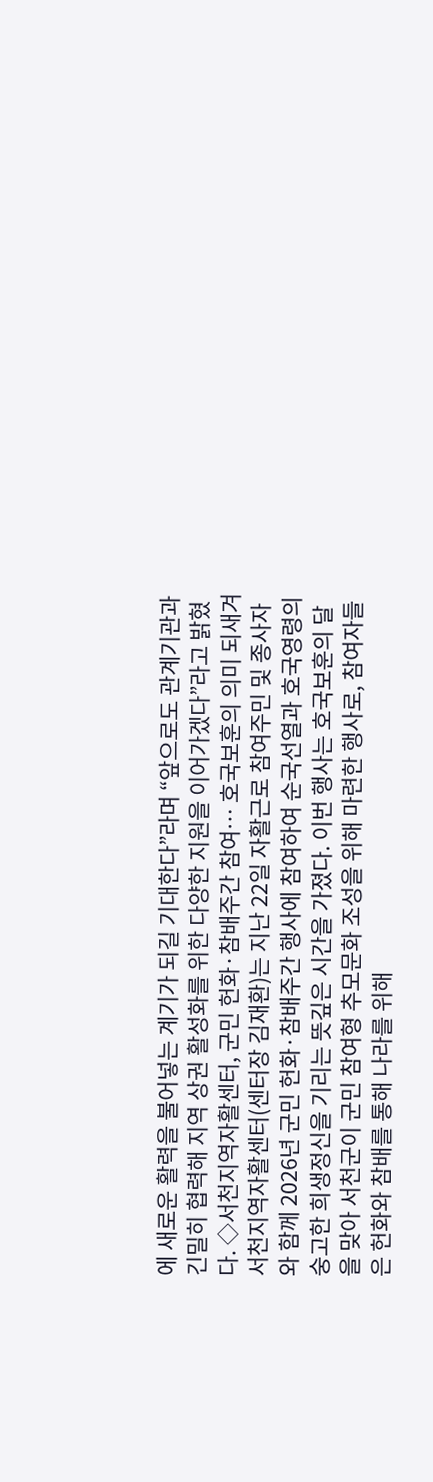에 새로운 활력을 불어넣는 계기가 되길 기대한다”라며 “앞으로도 관계기관과 긴밀히 협력해 지역 상권 활성화를 위한 다양한 지원을 이어가겠다”라고 밝혔다. ◇서천지역자활센터, 군민 헌화·참배주간 참여… 호국보훈의 의미 되새겨 서천지역자활센터(센터장 김재환)는 지난 22일 자활근로 참여주민 및 종사자와 함께 2026년 군민 헌화·참배주간 행사에 참여하여 순국선열과 호국영령의 숭고한 희생정신을 기리는 뜻깊은 시간을 가졌다. 이번 행사는 호국보훈의 달을 맞아 서천군이 군민 참여형 추모문화 조성을 위해 마련한 행사로, 참여자들은 헌화와 참배를 통해 나라를 위해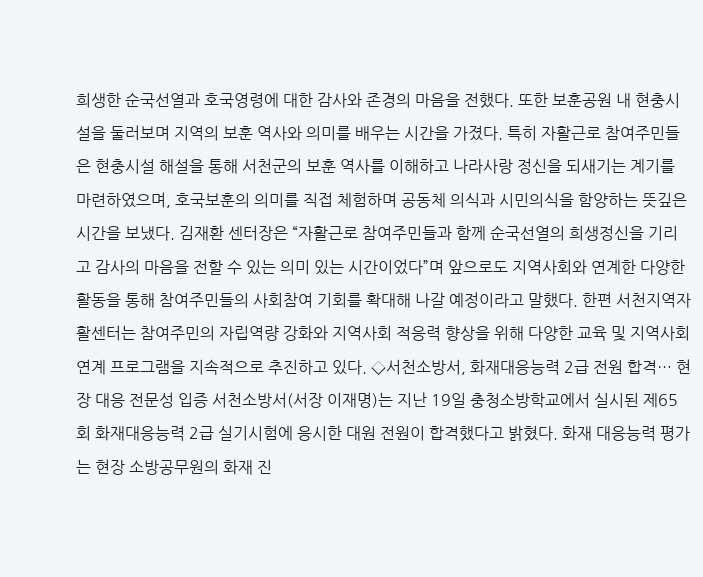희생한 순국선열과 호국영령에 대한 감사와 존경의 마음을 전했다. 또한 보훈공원 내 현충시설을 둘러보며 지역의 보훈 역사와 의미를 배우는 시간을 가졌다. 특히 자활근로 참여주민들은 현충시설 해설을 통해 서천군의 보훈 역사를 이해하고 나라사랑 정신을 되새기는 계기를 마련하였으며, 호국보훈의 의미를 직접 체험하며 공동체 의식과 시민의식을 함양하는 뜻깊은 시간을 보냈다. 김재환 센터장은 “자활근로 참여주민들과 함께 순국선열의 희생정신을 기리고 감사의 마음을 전할 수 있는 의미 있는 시간이었다”며 앞으로도 지역사회와 연계한 다양한 활동을 통해 참여주민들의 사회참여 기회를 확대해 나갈 예정이라고 말했다. 한편 서천지역자활센터는 참여주민의 자립역량 강화와 지역사회 적응력 향상을 위해 다양한 교육 및 지역사회 연계 프로그램을 지속적으로 추진하고 있다. ◇서천소방서, 화재대응능력 2급 전원 합격… 현장 대응 전문성 입증 서천소방서(서장 이재명)는 지난 19일 충청소방학교에서 실시된 제65회 화재대응능력 2급 실기시험에 응시한 대원 전원이 합격했다고 밝혔다. 화재 대응능력 평가는 현장 소방공무원의 화재 진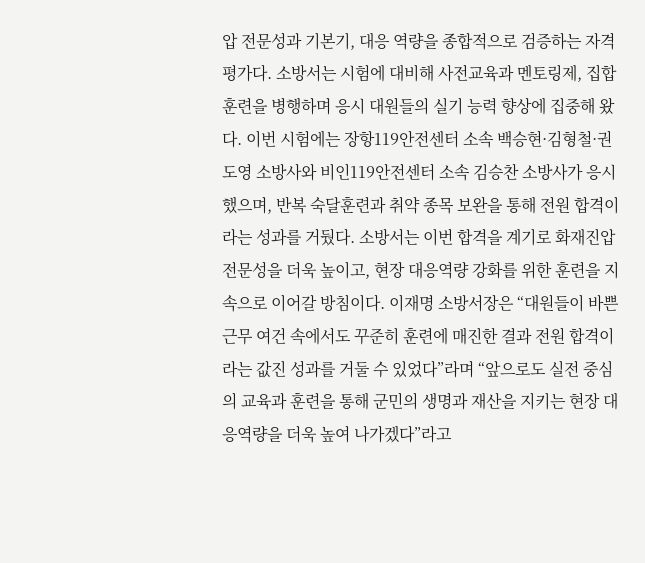압 전문성과 기본기, 대응 역량을 종합적으로 검증하는 자격평가다. 소방서는 시험에 대비해 사전교육과 멘토링제, 집합 훈련을 병행하며 응시 대원들의 실기 능력 향상에 집중해 왔다. 이번 시험에는 장항119안전센터 소속 백승현·김형철·권도영 소방사와 비인119안전센터 소속 김승찬 소방사가 응시했으며, 반복 숙달훈련과 취약 종목 보완을 통해 전원 합격이라는 성과를 거뒀다. 소방서는 이번 합격을 계기로 화재진압 전문성을 더욱 높이고, 현장 대응역량 강화를 위한 훈련을 지속으로 이어갈 방침이다. 이재명 소방서장은 “대원들이 바쁜 근무 여건 속에서도 꾸준히 훈련에 매진한 결과 전원 합격이라는 값진 성과를 거둘 수 있었다”라며 “앞으로도 실전 중심의 교육과 훈련을 통해 군민의 생명과 재산을 지키는 현장 대응역량을 더욱 높여 나가겠다”라고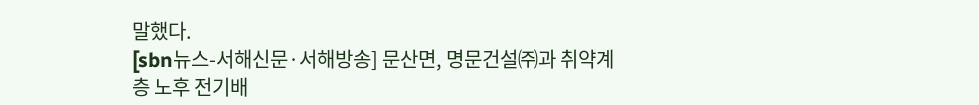말했다.
[sbn뉴스-서해신문·서해방송] 문산면, 명문건설㈜과 취약계층 노후 전기배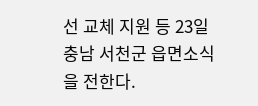선 교체 지원 등 23일 충남 서천군 읍면소식을 전한다.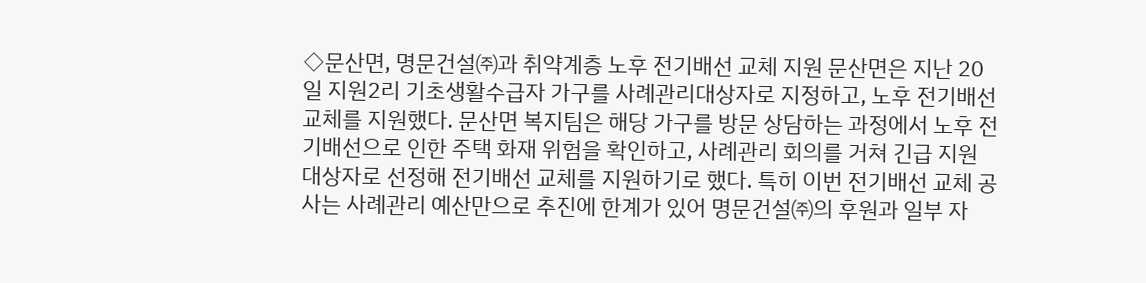◇문산면, 명문건설㈜과 취약계층 노후 전기배선 교체 지원 문산면은 지난 20일 지원2리 기초생활수급자 가구를 사례관리대상자로 지정하고, 노후 전기배선 교체를 지원했다. 문산면 복지팀은 해당 가구를 방문 상담하는 과정에서 노후 전기배선으로 인한 주택 화재 위험을 확인하고, 사례관리 회의를 거쳐 긴급 지원 대상자로 선정해 전기배선 교체를 지원하기로 했다. 특히 이번 전기배선 교체 공사는 사례관리 예산만으로 추진에 한계가 있어 명문건설㈜의 후원과 일부 자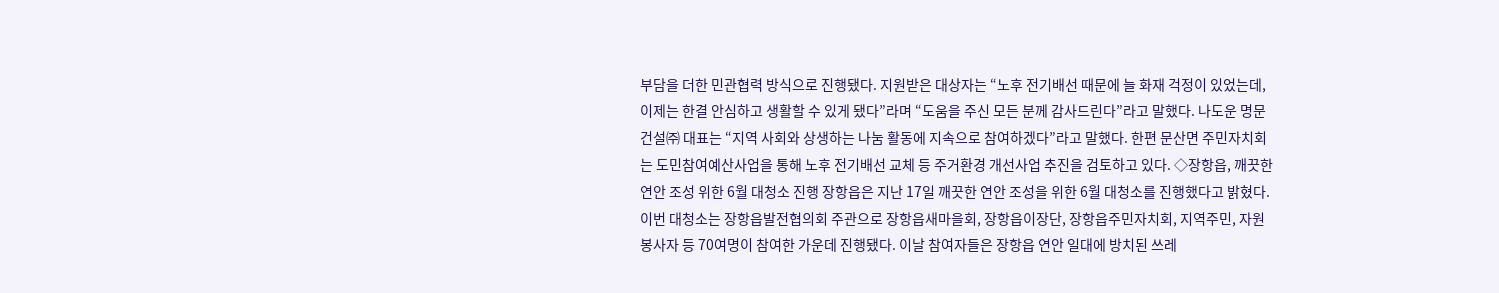부담을 더한 민관협력 방식으로 진행됐다. 지원받은 대상자는 “노후 전기배선 때문에 늘 화재 걱정이 있었는데, 이제는 한결 안심하고 생활할 수 있게 됐다”라며 “도움을 주신 모든 분께 감사드린다”라고 말했다. 나도운 명문건설㈜ 대표는 “지역 사회와 상생하는 나눔 활동에 지속으로 참여하겠다”라고 말했다. 한편 문산면 주민자치회는 도민참여예산사업을 통해 노후 전기배선 교체 등 주거환경 개선사업 추진을 검토하고 있다. ◇장항읍, 깨끗한 연안 조성 위한 6월 대청소 진행 장항읍은 지난 17일 깨끗한 연안 조성을 위한 6월 대청소를 진행했다고 밝혔다. 이번 대청소는 장항읍발전협의회 주관으로 장항읍새마을회, 장항읍이장단, 장항읍주민자치회, 지역주민, 자원봉사자 등 70여명이 참여한 가운데 진행됐다. 이날 참여자들은 장항읍 연안 일대에 방치된 쓰레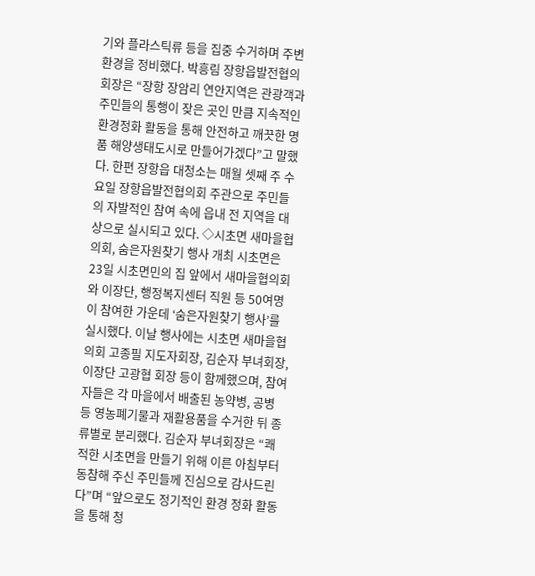기와 플라스틱류 등을 집중 수거하며 주변 환경을 정비했다. 박흥림 장항읍발전협의회장은 “장항 장암리 연안지역은 관광객과 주민들의 통행이 잦은 곳인 만큼 지속적인 환경정화 활동을 통해 안전하고 깨끗한 명품 해양생태도시로 만들어가겠다”고 말했다. 한편 장항읍 대청소는 매월 셋째 주 수요일 장항읍발전협의회 주관으로 주민들의 자발적인 참여 속에 읍내 전 지역을 대상으로 실시되고 있다. ◇시초면 새마을협의회, 숨은자원찾기 행사 개최 시초면은 23일 시초면민의 집 앞에서 새마을협의회와 이장단, 행정복지센터 직원 등 50여명이 참여한 가운데 ‘숨은자원찾기 행사’를 실시했다. 이날 행사에는 시초면 새마을협의회 고종필 지도자회장, 김순자 부녀회장, 이장단 고광협 회장 등이 함께했으며, 참여자들은 각 마을에서 배출된 농약병, 공병 등 영농폐기물과 재활용품을 수거한 뒤 종류별로 분리했다. 김순자 부녀회장은 “쾌적한 시초면을 만들기 위해 이른 아침부터 동참해 주신 주민들께 진심으로 감사드린다”며 “앞으로도 정기적인 환경 정화 활동을 통해 청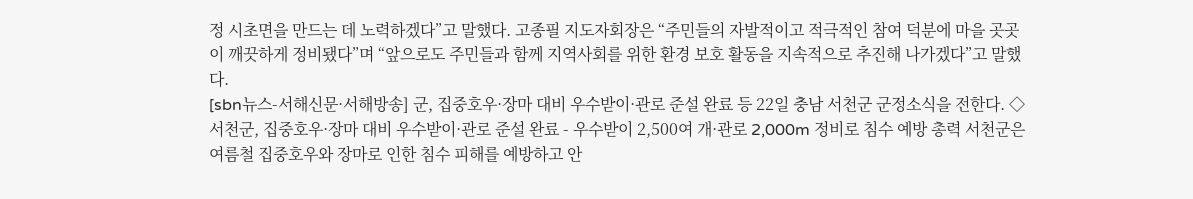정 시초면을 만드는 데 노력하겠다”고 말했다. 고종필 지도자회장은 “주민들의 자발적이고 적극적인 참여 덕분에 마을 곳곳이 깨끗하게 정비됐다”며 “앞으로도 주민들과 함께 지역사회를 위한 환경 보호 활동을 지속적으로 추진해 나가겠다”고 말했다.
[sbn뉴스-서해신문·서해방송] 군, 집중호우·장마 대비 우수받이·관로 준설 완료 등 22일 충남 서천군 군정소식을 전한다. ◇서천군, 집중호우·장마 대비 우수받이·관로 준설 완료 - 우수받이 2,500여 개·관로 2,000m 정비로 침수 예방 총력 서천군은 여름철 집중호우와 장마로 인한 침수 피해를 예방하고 안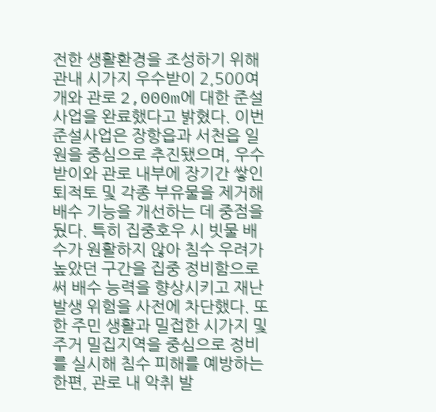전한 생활환경을 조성하기 위해 관내 시가지 우수받이 2,500여 개와 관로 2,000m에 대한 준설사업을 완료했다고 밝혔다. 이번 준설사업은 장항읍과 서천읍 일원을 중심으로 추진됐으며, 우수받이와 관로 내부에 장기간 쌓인 퇴적토 및 각종 부유물을 제거해 배수 기능을 개선하는 데 중점을 뒀다. 특히 집중호우 시 빗물 배수가 원활하지 않아 침수 우려가 높았던 구간을 집중 정비함으로써 배수 능력을 향상시키고 재난 발생 위험을 사전에 차단했다. 또한 주민 생활과 밀접한 시가지 및 주거 밀집지역을 중심으로 정비를 실시해 침수 피해를 예방하는 한편, 관로 내 악취 발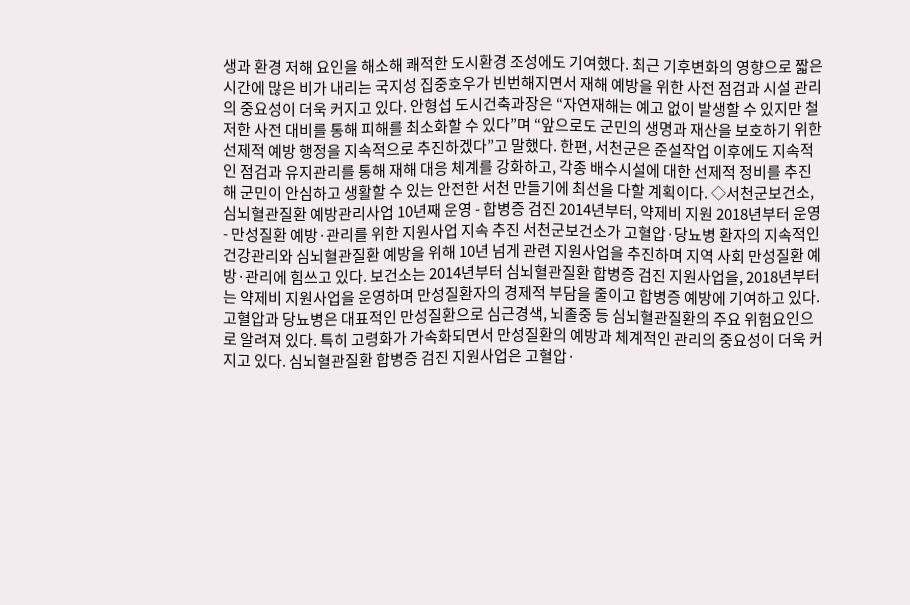생과 환경 저해 요인을 해소해 쾌적한 도시환경 조성에도 기여했다. 최근 기후변화의 영향으로 짧은 시간에 많은 비가 내리는 국지성 집중호우가 빈번해지면서 재해 예방을 위한 사전 점검과 시설 관리의 중요성이 더욱 커지고 있다. 안형섭 도시건축과장은 “자연재해는 예고 없이 발생할 수 있지만 철저한 사전 대비를 통해 피해를 최소화할 수 있다”며 “앞으로도 군민의 생명과 재산을 보호하기 위한 선제적 예방 행정을 지속적으로 추진하겠다”고 말했다. 한편, 서천군은 준설작업 이후에도 지속적인 점검과 유지관리를 통해 재해 대응 체계를 강화하고, 각종 배수시설에 대한 선제적 정비를 추진해 군민이 안심하고 생활할 수 있는 안전한 서천 만들기에 최선을 다할 계획이다. ◇서천군보건소, 심뇌혈관질환 예방관리사업 10년째 운영 - 합병증 검진 2014년부터, 약제비 지원 2018년부터 운영 - 만성질환 예방·관리를 위한 지원사업 지속 추진 서천군보건소가 고혈압·당뇨병 환자의 지속적인 건강관리와 심뇌혈관질환 예방을 위해 10년 넘게 관련 지원사업을 추진하며 지역 사회 만성질환 예방·관리에 힘쓰고 있다. 보건소는 2014년부터 심뇌혈관질환 합병증 검진 지원사업을, 2018년부터는 약제비 지원사업을 운영하며 만성질환자의 경제적 부담을 줄이고 합병증 예방에 기여하고 있다. 고혈압과 당뇨병은 대표적인 만성질환으로 심근경색, 뇌졸중 등 심뇌혈관질환의 주요 위험요인으로 알려져 있다. 특히 고령화가 가속화되면서 만성질환의 예방과 체계적인 관리의 중요성이 더욱 커지고 있다. 심뇌혈관질환 합병증 검진 지원사업은 고혈압·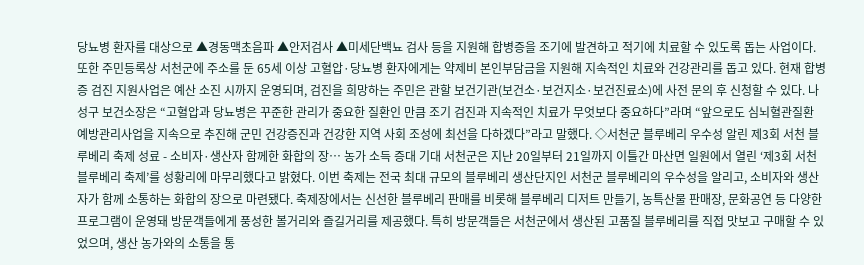당뇨병 환자를 대상으로 ▲경동맥초음파 ▲안저검사 ▲미세단백뇨 검사 등을 지원해 합병증을 조기에 발견하고 적기에 치료할 수 있도록 돕는 사업이다. 또한 주민등록상 서천군에 주소를 둔 65세 이상 고혈압·당뇨병 환자에게는 약제비 본인부담금을 지원해 지속적인 치료와 건강관리를 돕고 있다. 현재 합병증 검진 지원사업은 예산 소진 시까지 운영되며, 검진을 희망하는 주민은 관할 보건기관(보건소·보건지소·보건진료소)에 사전 문의 후 신청할 수 있다. 나성구 보건소장은 “고혈압과 당뇨병은 꾸준한 관리가 중요한 질환인 만큼 조기 검진과 지속적인 치료가 무엇보다 중요하다”라며 “앞으로도 심뇌혈관질환 예방관리사업을 지속으로 추진해 군민 건강증진과 건강한 지역 사회 조성에 최선을 다하겠다”라고 말했다. ◇서천군 블루베리 우수성 알린 제3회 서천 블루베리 축제 성료 - 소비자·생산자 함께한 화합의 장… 농가 소득 증대 기대 서천군은 지난 20일부터 21일까지 이틀간 마산면 일원에서 열린 ‘제3회 서천 블루베리 축제’를 성황리에 마무리했다고 밝혔다. 이번 축제는 전국 최대 규모의 블루베리 생산단지인 서천군 블루베리의 우수성을 알리고, 소비자와 생산자가 함께 소통하는 화합의 장으로 마련됐다. 축제장에서는 신선한 블루베리 판매를 비롯해 블루베리 디저트 만들기, 농특산물 판매장, 문화공연 등 다양한 프로그램이 운영돼 방문객들에게 풍성한 볼거리와 즐길거리를 제공했다. 특히 방문객들은 서천군에서 생산된 고품질 블루베리를 직접 맛보고 구매할 수 있었으며, 생산 농가와의 소통을 통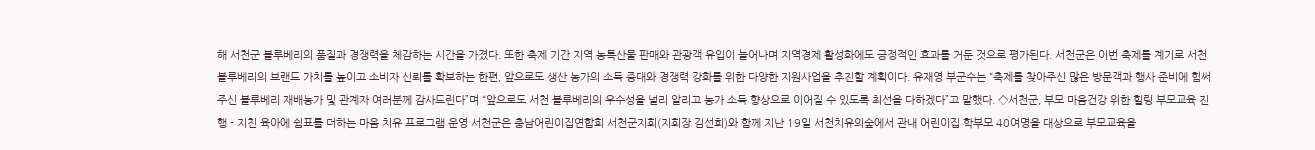해 서천군 블루베리의 품질과 경쟁력을 체감하는 시간을 가졌다. 또한 축제 기간 지역 농특산물 판매와 관광객 유입이 늘어나며 지역경제 활성화에도 긍정적인 효과를 거둔 것으로 평가된다. 서천군은 이번 축제를 계기로 서천 블루베리의 브랜드 가치를 높이고 소비자 신뢰를 확보하는 한편, 앞으로도 생산 농가의 소득 증대와 경쟁력 강화를 위한 다양한 지원사업을 추진할 계획이다. 유재영 부군수는 “축제를 찾아주신 많은 방문객과 행사 준비에 힘써주신 블루베리 재배농가 및 관계자 여러분께 감사드린다”며 “앞으로도 서천 블루베리의 우수성을 널리 알리고 농가 소득 향상으로 이어질 수 있도록 최선을 다하겠다”고 말했다. ◇서천군, 부모 마음건강 위한 힐링 부모교육 진행 - 지친 육아에 쉼표를 더하는 마음 치유 프로그램 운영 서천군은 충남어린이집연합회 서천군지회(지회장 김선희)와 함께 지난 19일 서천치유의숲에서 관내 어린이집 학부모 40여명을 대상으로 부모교육을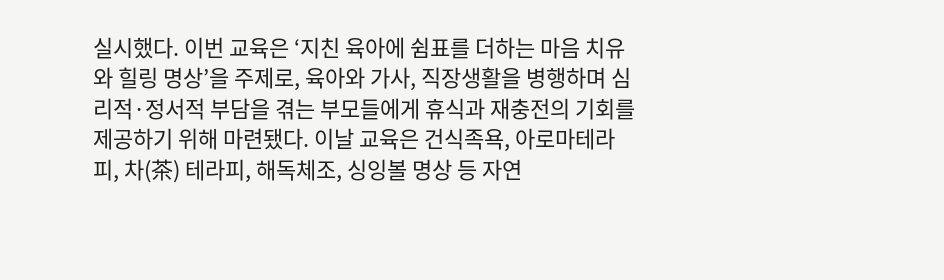실시했다. 이번 교육은 ‘지친 육아에 쉼표를 더하는 마음 치유와 힐링 명상’을 주제로, 육아와 가사, 직장생활을 병행하며 심리적·정서적 부담을 겪는 부모들에게 휴식과 재충전의 기회를 제공하기 위해 마련됐다. 이날 교육은 건식족욕, 아로마테라피, 차(茶) 테라피, 해독체조, 싱잉볼 명상 등 자연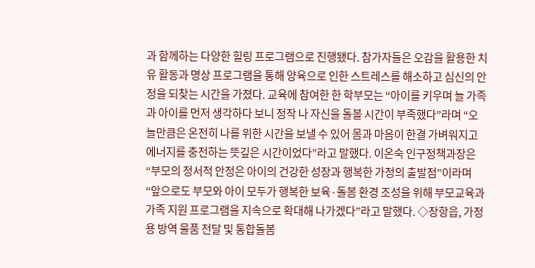과 함께하는 다양한 힐링 프로그램으로 진행됐다. 참가자들은 오감을 활용한 치유 활동과 명상 프로그램을 통해 양육으로 인한 스트레스를 해소하고 심신의 안정을 되찾는 시간을 가졌다. 교육에 참여한 한 학부모는 “아이를 키우며 늘 가족과 아이를 먼저 생각하다 보니 정작 나 자신을 돌볼 시간이 부족했다”라며 “오늘만큼은 온전히 나를 위한 시간을 보낼 수 있어 몸과 마음이 한결 가벼워지고 에너지를 충전하는 뜻깊은 시간이었다”라고 말했다. 이온숙 인구정책과장은 “부모의 정서적 안정은 아이의 건강한 성장과 행복한 가정의 출발점”이라며 “앞으로도 부모와 아이 모두가 행복한 보육·돌봄 환경 조성을 위해 부모교육과 가족 지원 프로그램을 지속으로 확대해 나가겠다”라고 말했다. ◇장항읍, 가정용 방역 물품 전달 및 통합돌봄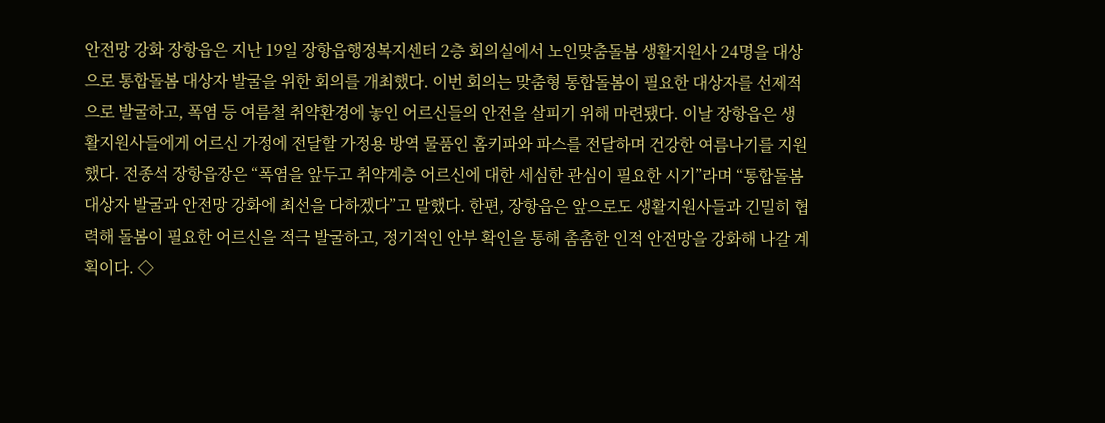안전망 강화 장항읍은 지난 19일 장항읍행정복지센터 2층 회의실에서 노인맞춤돌봄 생활지원사 24명을 대상으로 통합돌봄 대상자 발굴을 위한 회의를 개최했다. 이번 회의는 맞춤형 통합돌봄이 필요한 대상자를 선제적으로 발굴하고, 폭염 등 여름철 취약환경에 놓인 어르신들의 안전을 살피기 위해 마련됐다. 이날 장항읍은 생활지원사들에게 어르신 가정에 전달할 가정용 방역 물품인 홈키파와 파스를 전달하며 건강한 여름나기를 지원했다. 전종석 장항읍장은 “폭염을 앞두고 취약계층 어르신에 대한 세심한 관심이 필요한 시기”라며 “통합돌봄 대상자 발굴과 안전망 강화에 최선을 다하겠다”고 말했다. 한편, 장항읍은 앞으로도 생활지원사들과 긴밀히 협력해 돌봄이 필요한 어르신을 적극 발굴하고, 정기적인 안부 확인을 통해 촘촘한 인적 안전망을 강화해 나갈 계획이다. ◇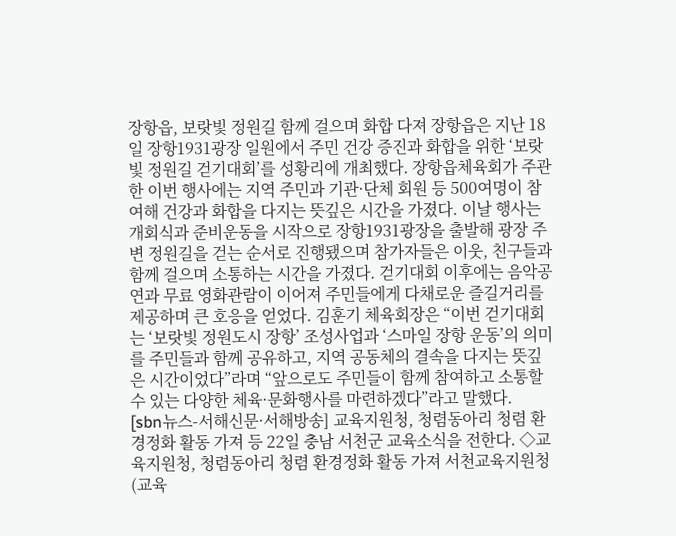장항읍, 보랏빛 정원길 함께 걸으며 화합 다져 장항읍은 지난 18일 장항1931광장 일원에서 주민 건강 증진과 화합을 위한 ‘보랏빛 정원길 걷기대회’를 성황리에 개최했다. 장항읍체육회가 주관한 이번 행사에는 지역 주민과 기관·단체 회원 등 500여명이 참여해 건강과 화합을 다지는 뜻깊은 시간을 가졌다. 이날 행사는 개회식과 준비운동을 시작으로 장항1931광장을 출발해 광장 주변 정원길을 걷는 순서로 진행됐으며 참가자들은 이웃, 친구들과 함께 걸으며 소통하는 시간을 가졌다. 걷기대회 이후에는 음악공연과 무료 영화관람이 이어져 주민들에게 다채로운 즐길거리를 제공하며 큰 호응을 얻었다. 김훈기 체육회장은 “이번 걷기대회는 ‘보랏빛 정원도시 장항’ 조성사업과 ‘스마일 장항 운동’의 의미를 주민들과 함께 공유하고, 지역 공동체의 결속을 다지는 뜻깊은 시간이었다”라며 “앞으로도 주민들이 함께 참여하고 소통할 수 있는 다양한 체육·문화행사를 마련하겠다”라고 말했다.
[sbn뉴스-서해신문·서해방송] 교육지원청, 청렴동아리 청렴 환경정화 활동 가져 등 22일 충남 서천군 교육소식을 전한다. ◇교육지원청, 청렴동아리 청렴 환경정화 활동 가져 서천교육지원청(교육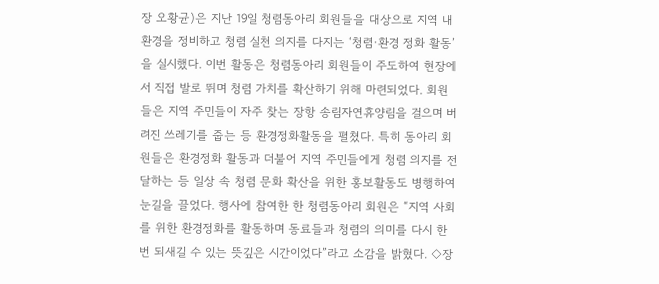장 오황균)은 지난 19일 청렴동아리 회원들을 대상으로 지역 내 환경을 정비하고 청렴 실천 의지를 다지는 ‘청렴·환경 정화 활동’을 실시했다. 이번 활동은 청렴동아리 회원들이 주도하여 현장에서 직접 발로 뛰며 청렴 가치를 확산하기 위해 마련되었다. 회원들은 지역 주민들이 자주 찾는 장항 송림자연휴양림을 걸으며 버려진 쓰레기를 줍는 등 환경정화활동을 펼쳤다. 특히 동아리 회원들은 환경정화 활동과 더불어 지역 주민들에게 청렴 의지를 전달하는 등 일상 속 청렴 문화 확산을 위한 홍보활동도 병행하여 눈길을 끌었다. 행사에 참여한 한 청렴동아리 회원은 “지역 사회를 위한 환경정화를 활동하며 동료들과 청렴의 의미를 다시 한번 되새길 수 있는 뜻깊은 시간이었다”라고 소감을 밝혔다. ◇장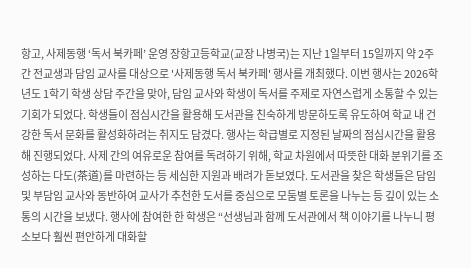항고, 사제동행 ‘독서 북카페’ 운영 장항고등학교(교장 나병국)는 지난 1일부터 15일까지 약 2주간 전교생과 담임 교사를 대상으로 '사제동행 독서 북카페' 행사를 개최했다. 이번 행사는 2026학년도 1학기 학생 상담 주간을 맞아, 담임 교사와 학생이 독서를 주제로 자연스럽게 소통할 수 있는 기회가 되었다. 학생들이 점심시간을 활용해 도서관을 친숙하게 방문하도록 유도하여 학교 내 건강한 독서 문화를 활성화하려는 취지도 담겼다. 행사는 학급별로 지정된 날짜의 점심시간을 활용해 진행되었다. 사제 간의 여유로운 참여를 독려하기 위해, 학교 차원에서 따뜻한 대화 분위기를 조성하는 다도(茶道)를 마련하는 등 세심한 지원과 배려가 돋보였다. 도서관을 찾은 학생들은 담임 및 부담임 교사와 동반하여 교사가 추천한 도서를 중심으로 모둠별 토론을 나누는 등 깊이 있는 소통의 시간을 보냈다. 행사에 참여한 한 학생은 “선생님과 함께 도서관에서 책 이야기를 나누니 평소보다 훨씬 편안하게 대화할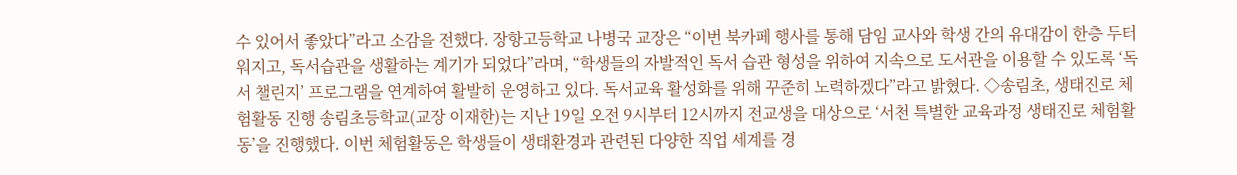수 있어서 좋았다”라고 소감을 전했다. 장항고등학교 나병국 교장은 “이번 북카페 행사를 통해 담임 교사와 학생 간의 유대감이 한층 두터워지고, 독서습관을 생활하는 계기가 되었다”라며, “학생들의 자발적인 독서 습관 형성을 위하여 지속으로 도서관을 이용할 수 있도록 ‘독서 챌린지’ 프로그램을 연계하여 활발히 운영하고 있다. 독서교육 활성화를 위해 꾸준히 노력하겠다”라고 밝혔다. ◇송림초, 생태진로 체험활동 진행 송림초등학교(교장 이재한)는 지난 19일 오전 9시부터 12시까지 전교생을 대상으로 ‘서천 특별한 교육과정 생태진로 체험활동’을 진행했다. 이번 체험활동은 학생들이 생태환경과 관련된 다양한 직업 세계를 경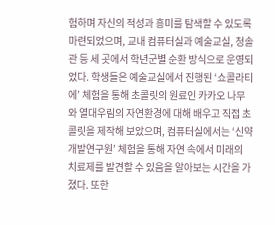험하며 자신의 적성과 흥미를 탐색할 수 있도록 마련되었으며, 교내 컴퓨터실과 예술교실, 청솔관 등 세 곳에서 학년군별 순환 방식으로 운영되었다. 학생들은 예술교실에서 진행된 ‘쇼콜라티에’ 체험을 통해 초콜릿의 원료인 카카오 나무와 열대우림의 자연환경에 대해 배우고 직접 초콜릿을 제작해 보았으며, 컴퓨터실에서는 ‘신약개발연구원’ 체험을 통해 자연 속에서 미래의 치료제를 발견할 수 있음을 알아보는 시간을 가졌다. 또한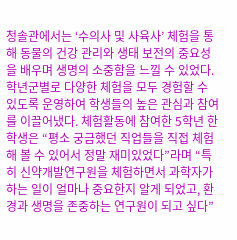청솔관에서는 ‘수의사 및 사육사’ 체험을 통해 동물의 건강 관리와 생태 보전의 중요성을 배우며 생명의 소중함을 느낄 수 있었다. 학년군별로 다양한 체험을 모두 경험할 수 있도록 운영하여 학생들의 높은 관심과 참여를 이끌어냈다. 체험활동에 참여한 5학년 한 학생은 “평소 궁금했던 직업들을 직접 체험해 볼 수 있어서 정말 재미있었다”라며 “특히 신약개발연구원을 체험하면서 과학자가 하는 일이 얼마나 중요한지 알게 되었고, 환경과 생명을 존중하는 연구원이 되고 싶다”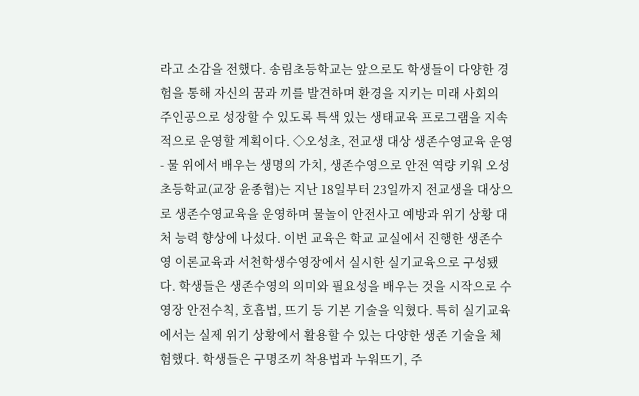라고 소감을 전했다. 송림초등학교는 앞으로도 학생들이 다양한 경험을 통해 자신의 꿈과 끼를 발견하며 환경을 지키는 미래 사회의 주인공으로 성장할 수 있도록 특색 있는 생태교육 프로그램을 지속적으로 운영할 계획이다. ◇오성초, 전교생 대상 생존수영교육 운영 - 물 위에서 배우는 생명의 가치, 생존수영으로 안전 역량 키워 오성초등학교(교장 윤종협)는 지난 18일부터 23일까지 전교생을 대상으로 생존수영교육을 운영하며 물놀이 안전사고 예방과 위기 상황 대처 능력 향상에 나섰다. 이번 교육은 학교 교실에서 진행한 생존수영 이론교육과 서천학생수영장에서 실시한 실기교육으로 구성됐다. 학생들은 생존수영의 의미와 필요성을 배우는 것을 시작으로 수영장 안전수칙, 호흡법, 뜨기 등 기본 기술을 익혔다. 특히 실기교육에서는 실제 위기 상황에서 활용할 수 있는 다양한 생존 기술을 체험했다. 학생들은 구명조끼 착용법과 누워뜨기, 주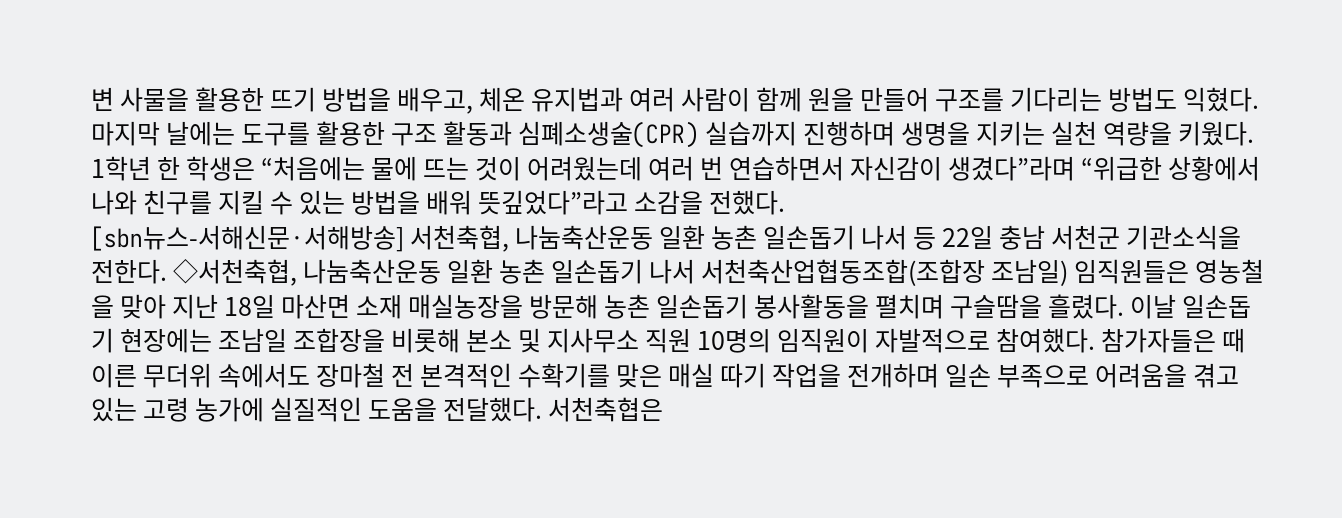변 사물을 활용한 뜨기 방법을 배우고, 체온 유지법과 여러 사람이 함께 원을 만들어 구조를 기다리는 방법도 익혔다. 마지막 날에는 도구를 활용한 구조 활동과 심폐소생술(CPR) 실습까지 진행하며 생명을 지키는 실천 역량을 키웠다. 1학년 한 학생은 “처음에는 물에 뜨는 것이 어려웠는데 여러 번 연습하면서 자신감이 생겼다”라며 “위급한 상황에서 나와 친구를 지킬 수 있는 방법을 배워 뜻깊었다”라고 소감을 전했다.
[sbn뉴스-서해신문·서해방송] 서천축협, 나눔축산운동 일환 농촌 일손돕기 나서 등 22일 충남 서천군 기관소식을 전한다. ◇서천축협, 나눔축산운동 일환 농촌 일손돕기 나서 서천축산업협동조합(조합장 조남일) 임직원들은 영농철을 맞아 지난 18일 마산면 소재 매실농장을 방문해 농촌 일손돕기 봉사활동을 펼치며 구슬땀을 흘렸다. 이날 일손돕기 현장에는 조남일 조합장을 비롯해 본소 및 지사무소 직원 10명의 임직원이 자발적으로 참여했다. 참가자들은 때 이른 무더위 속에서도 장마철 전 본격적인 수확기를 맞은 매실 따기 작업을 전개하며 일손 부족으로 어려움을 겪고 있는 고령 농가에 실질적인 도움을 전달했다. 서천축협은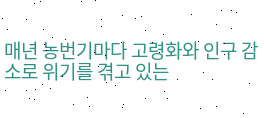매년 농번기마다 고령화와 인구 감소로 위기를 겪고 있는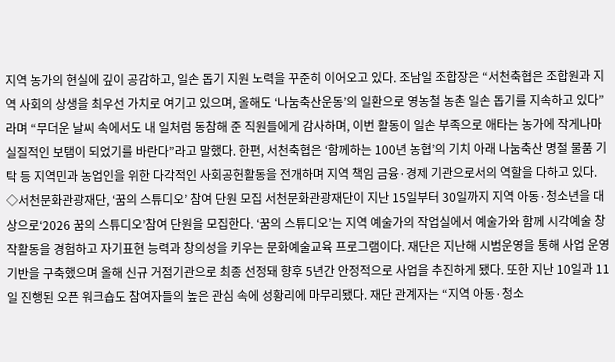지역 농가의 현실에 깊이 공감하고, 일손 돕기 지원 노력을 꾸준히 이어오고 있다. 조남일 조합장은 “서천축협은 조합원과 지역 사회의 상생을 최우선 가치로 여기고 있으며, 올해도 ‘나눔축산운동’의 일환으로 영농철 농촌 일손 돕기를 지속하고 있다”라며 “무더운 날씨 속에서도 내 일처럼 동참해 준 직원들에게 감사하며, 이번 활동이 일손 부족으로 애타는 농가에 작게나마 실질적인 보탬이 되었기를 바란다”라고 말했다. 한편, 서천축협은 ‘함께하는 100년 농협’의 기치 아래 나눔축산 명절 물품 기탁 등 지역민과 농업인을 위한 다각적인 사회공헌활동을 전개하며 지역 책임 금융·경제 기관으로서의 역할을 다하고 있다. ◇서천문화관광재단, ‘꿈의 스튜디오’ 참여 단원 모집 서천문화관광재단이 지난 15일부터 30일까지 지역 아동·청소년을 대상으로‘2026 꿈의 스튜디오’참여 단원을 모집한다. ‘꿈의 스튜디오’는 지역 예술가의 작업실에서 예술가와 함께 시각예술 창작활동을 경험하고 자기표현 능력과 창의성을 키우는 문화예술교육 프로그램이다. 재단은 지난해 시범운영을 통해 사업 운영 기반을 구축했으며 올해 신규 거점기관으로 최종 선정돼 향후 5년간 안정적으로 사업을 추진하게 됐다. 또한 지난 10일과 11일 진행된 오픈 워크숍도 참여자들의 높은 관심 속에 성황리에 마무리됐다. 재단 관계자는 “지역 아동·청소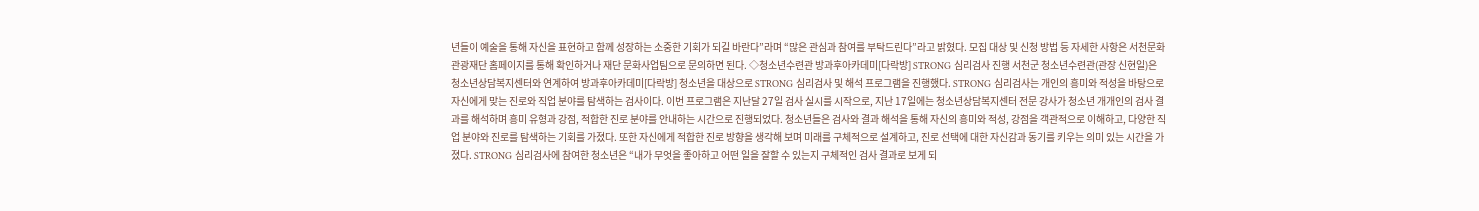년들이 예술을 통해 자신을 표현하고 함께 성장하는 소중한 기회가 되길 바란다”라며 “많은 관심과 참여를 부탁드린다”라고 밝혔다. 모집 대상 및 신청 방법 등 자세한 사항은 서천문화관광재단 홈페이지를 통해 확인하거나 재단 문화사업팀으로 문의하면 된다. ◇청소년수련관 방과후아카데미[다락방] STRONG 심리검사 진행 서천군 청소년수련관(관장 신현일)은 청소년상담복지센터와 연계하여 방과후아카데미[다락방] 청소년을 대상으로 STRONG 심리검사 및 해석 프로그램을 진행했다. STRONG 심리검사는 개인의 흥미와 적성을 바탕으로 자신에게 맞는 진로와 직업 분야를 탐색하는 검사이다. 이번 프로그램은 지난달 27일 검사 실시를 시작으로, 지난 17일에는 청소년상담복지센터 전문 강사가 청소년 개개인의 검사 결과를 해석하며 흥미 유형과 강점, 적합한 진로 분야를 안내하는 시간으로 진행되었다. 청소년들은 검사와 결과 해석을 통해 자신의 흥미와 적성, 강점을 객관적으로 이해하고, 다양한 직업 분야와 진로를 탐색하는 기회를 가졌다. 또한 자신에게 적합한 진로 방향을 생각해 보며 미래를 구체적으로 설계하고, 진로 선택에 대한 자신감과 동기를 키우는 의미 있는 시간을 가졌다. STRONG 심리검사에 참여한 청소년은 “내가 무엇을 좋아하고 어떤 일을 잘할 수 있는지 구체적인 검사 결과로 보게 되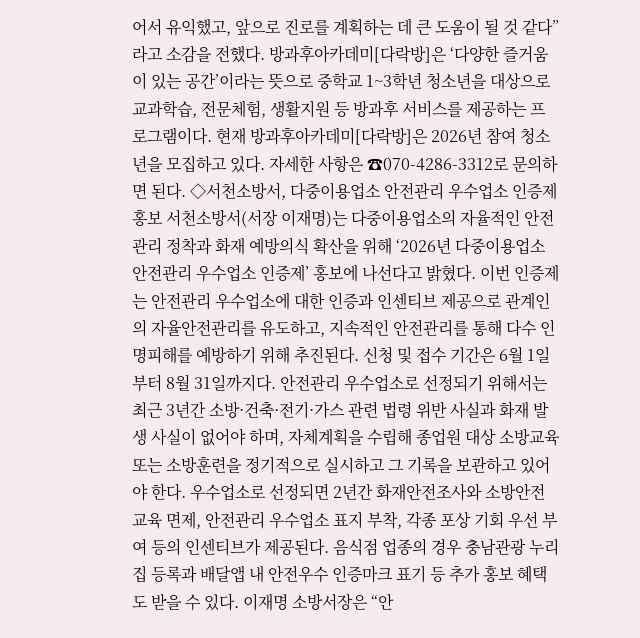어서 유익했고, 앞으로 진로를 계획하는 데 큰 도움이 될 것 같다”라고 소감을 전했다. 방과후아카데미[다락방]은 ‘다양한 즐거움이 있는 공간’이라는 뜻으로 중학교 1~3학년 청소년을 대상으로 교과학습, 전문체험, 생활지원 등 방과후 서비스를 제공하는 프로그램이다. 현재 방과후아카데미[다락방]은 2026년 참여 청소년을 모집하고 있다. 자세한 사항은 ☎070-4286-3312로 문의하면 된다. ◇서천소방서, 다중이용업소 안전관리 우수업소 인증제 홍보 서천소방서(서장 이재명)는 다중이용업소의 자율적인 안전관리 정착과 화재 예방의식 확산을 위해 ‘2026년 다중이용업소 안전관리 우수업소 인증제’ 홍보에 나선다고 밝혔다. 이번 인증제는 안전관리 우수업소에 대한 인증과 인센티브 제공으로 관계인의 자율안전관리를 유도하고, 지속적인 안전관리를 통해 다수 인명피해를 예방하기 위해 추진된다. 신청 및 접수 기간은 6월 1일부터 8월 31일까지다. 안전관리 우수업소로 선정되기 위해서는 최근 3년간 소방·건축·전기·가스 관련 법령 위반 사실과 화재 발생 사실이 없어야 하며, 자체계획을 수립해 종업원 대상 소방교육 또는 소방훈련을 정기적으로 실시하고 그 기록을 보관하고 있어야 한다. 우수업소로 선정되면 2년간 화재안전조사와 소방안전교육 면제, 안전관리 우수업소 표지 부착, 각종 포상 기회 우선 부여 등의 인센티브가 제공된다. 음식점 업종의 경우 충남관광 누리집 등록과 배달앱 내 안전우수 인증마크 표기 등 추가 홍보 혜택도 받을 수 있다. 이재명 소방서장은 “안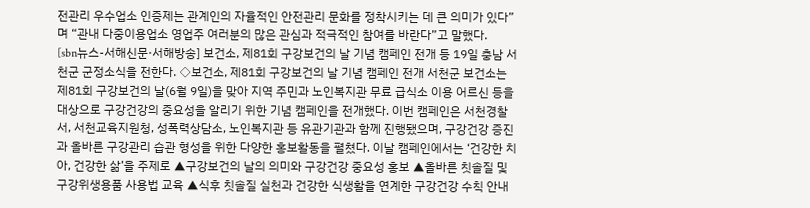전관리 우수업소 인증제는 관계인의 자율적인 안전관리 문화를 정착시키는 데 큰 의미가 있다”며 “관내 다중이용업소 영업주 여러분의 많은 관심과 적극적인 참여를 바란다”고 말했다.
[sbn뉴스-서해신문·서해방송] 보건소, 제81회 구강보건의 날 기념 캠페인 전개 등 19일 충남 서천군 군정소식을 전한다. ◇보건소, 제81회 구강보건의 날 기념 캠페인 전개 서천군 보건소는 제81회 구강보건의 날(6월 9일)을 맞아 지역 주민과 노인복지관 무료 급식소 이용 어르신 등을 대상으로 구강건강의 중요성을 알리기 위한 기념 캠페인을 전개했다. 이번 캠페인은 서천경찰서, 서천교육지원청, 성폭력상담소, 노인복지관 등 유관기관과 함께 진행됐으며, 구강건강 증진과 올바른 구강관리 습관 형성을 위한 다양한 홍보활동을 펼쳤다. 이날 캠페인에서는 ‘건강한 치아, 건강한 삶’을 주제로 ▲구강보건의 날의 의미와 구강건강 중요성 홍보 ▲올바른 칫솔질 및 구강위생용품 사용법 교육 ▲식후 칫솔질 실천과 건강한 식생활을 연계한 구강건강 수칙 안내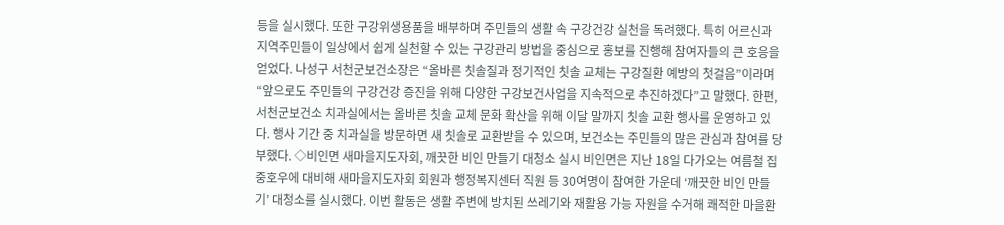등을 실시했다. 또한 구강위생용품을 배부하며 주민들의 생활 속 구강건강 실천을 독려했다. 특히 어르신과 지역주민들이 일상에서 쉽게 실천할 수 있는 구강관리 방법을 중심으로 홍보를 진행해 참여자들의 큰 호응을 얻었다. 나성구 서천군보건소장은 “올바른 칫솔질과 정기적인 칫솔 교체는 구강질환 예방의 첫걸음”이라며 “앞으로도 주민들의 구강건강 증진을 위해 다양한 구강보건사업을 지속적으로 추진하겠다”고 말했다. 한편, 서천군보건소 치과실에서는 올바른 칫솔 교체 문화 확산을 위해 이달 말까지 칫솔 교환 행사를 운영하고 있다. 행사 기간 중 치과실을 방문하면 새 칫솔로 교환받을 수 있으며, 보건소는 주민들의 많은 관심과 참여를 당부했다. ◇비인면 새마을지도자회, 깨끗한 비인 만들기 대청소 실시 비인면은 지난 18일 다가오는 여름철 집중호우에 대비해 새마을지도자회 회원과 행정복지센터 직원 등 30여명이 참여한 가운데 ‘깨끗한 비인 만들기’ 대청소를 실시했다. 이번 활동은 생활 주변에 방치된 쓰레기와 재활용 가능 자원을 수거해 쾌적한 마을환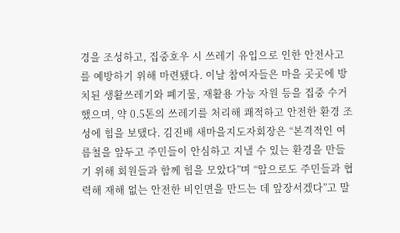경을 조성하고, 집중호우 시 쓰레기 유입으로 인한 안전사고를 예방하기 위해 마련됐다. 이날 참여자들은 마을 곳곳에 방치된 생활쓰레기와 폐기물, 재활용 가능 자원 등을 집중 수거했으며, 약 0.5톤의 쓰레기를 처리해 쾌적하고 안전한 환경 조성에 힘을 보탰다. 김진배 새마을지도자회장은 “본격적인 여름철을 앞두고 주민들이 안심하고 지낼 수 있는 환경을 만들기 위해 회원들과 함께 힘을 모았다”며 “앞으로도 주민들과 협력해 재해 없는 안전한 비인면을 만드는 데 앞장서겠다”고 말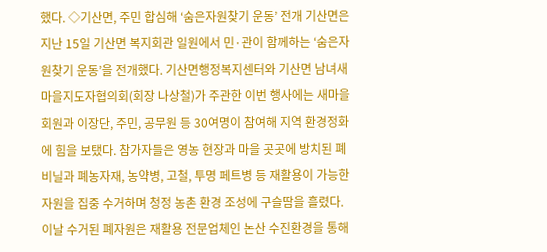했다. ◇기산면, 주민 합심해 ‘숨은자원찾기 운동’ 전개 기산면은 지난 15일 기산면 복지회관 일원에서 민·관이 함께하는 ‘숨은자원찾기 운동’을 전개했다. 기산면행정복지센터와 기산면 남녀새마을지도자협의회(회장 나상철)가 주관한 이번 행사에는 새마을회원과 이장단, 주민, 공무원 등 30여명이 참여해 지역 환경정화에 힘을 보탰다. 참가자들은 영농 현장과 마을 곳곳에 방치된 폐비닐과 폐농자재, 농약병, 고철, 투명 페트병 등 재활용이 가능한 자원을 집중 수거하며 청정 농촌 환경 조성에 구슬땀을 흘렸다. 이날 수거된 폐자원은 재활용 전문업체인 논산 수진환경을 통해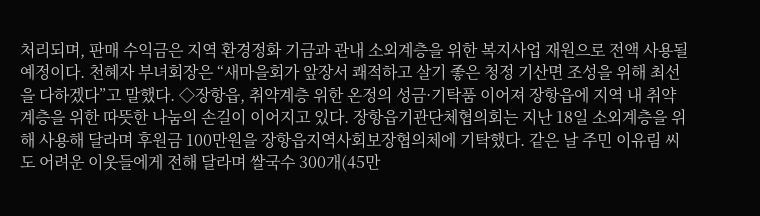처리되며, 판매 수익금은 지역 환경정화 기금과 관내 소외계층을 위한 복지사업 재원으로 전액 사용될 예정이다. 천혜자 부녀회장은 “새마을회가 앞장서 쾌적하고 살기 좋은 청정 기산면 조성을 위해 최선을 다하겠다”고 말했다. ◇장항읍, 취약계층 위한 온정의 성금·기탁품 이어져 장항읍에 지역 내 취약계층을 위한 따뜻한 나눔의 손길이 이어지고 있다. 장항읍기관단체협의회는 지난 18일 소외계층을 위해 사용해 달라며 후원금 100만원을 장항읍지역사회보장협의체에 기탁했다. 같은 날 주민 이유림 씨도 어려운 이웃들에게 전해 달라며 쌀국수 300개(45만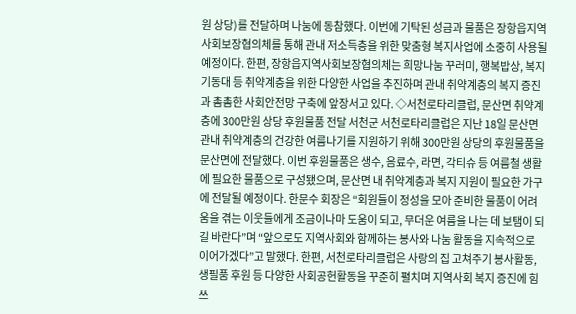원 상당)를 전달하며 나눔에 동참했다. 이번에 기탁된 성금과 물품은 장항읍지역사회보장협의체를 통해 관내 저소득층을 위한 맞춤형 복지사업에 소중히 사용될 예정이다. 한편, 장항읍지역사회보장협의체는 희망나눔 꾸러미, 행복밥상, 복지기동대 등 취약계층을 위한 다양한 사업을 추진하며 관내 취약계층의 복지 증진과 촘촘한 사회안전망 구축에 앞장서고 있다. ◇서천로타리클럽, 문산면 취약계층에 300만원 상당 후원물품 전달 서천군 서천로타리클럽은 지난 18일 문산면 관내 취약계층의 건강한 여름나기를 지원하기 위해 300만원 상당의 후원물품을 문산면에 전달했다. 이번 후원물품은 생수, 음료수, 라면, 각티슈 등 여름철 생활에 필요한 물품으로 구성됐으며, 문산면 내 취약계층과 복지 지원이 필요한 가구에 전달될 예정이다. 한문수 회장은 “회원들이 정성을 모아 준비한 물품이 어려움을 겪는 이웃들에게 조금이나마 도움이 되고, 무더운 여름을 나는 데 보탬이 되길 바란다”며 “앞으로도 지역사회와 함께하는 봉사와 나눔 활동을 지속적으로 이어가겠다”고 말했다. 한편, 서천로타리클럽은 사랑의 집 고쳐주기 봉사활동, 생필품 후원 등 다양한 사회공헌활동을 꾸준히 펼치며 지역사회 복지 증진에 힘쓰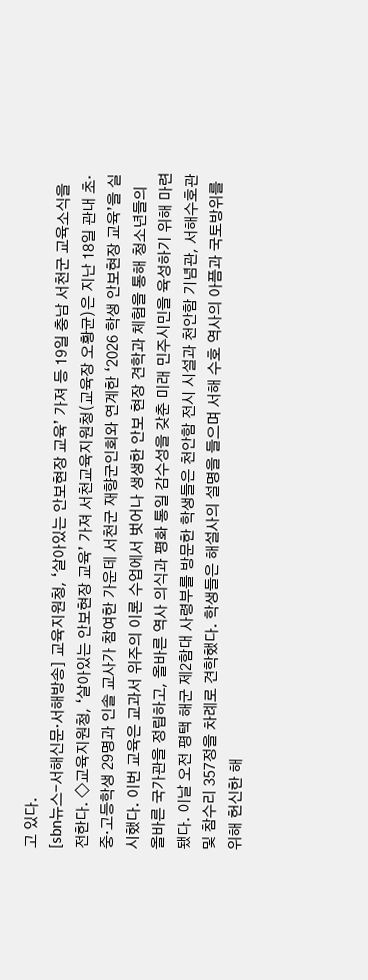고 있다.
[sbn뉴스-서해신문·서해방송] 교육지원청, ‘살아있는 안보현장 교육’ 가져 등 19일 충남 서천군 교육소식을 전한다. ◇교육지원청, ‘살아있는 안보현장 교육’ 가져 서천교육지원청(교육장 오황균)은 지난 18일 관내 초·중·고등학생 29명과 인솔 교사가 참여한 가운데 서천군 재향군인회와 연계한 ‘2026 학생 안보현장 교육’을 실시했다. 이번 교육은 교과서 위주의 이론 수업에서 벗어나 생생한 안보 현장 견학과 체험을 통해 청소년들의 올바른 국가관을 정립하고, 올바른 역사 의식과 평화 통일 감수성을 갖춘 미래 민주시민을 육성하기 위해 마련됐다. 이날 오전 평택 해군 제2함대 사령부를 방문한 학생들은 천안함 전시 시설과 천안함 기념관, 서해수호관 및 참수리 357정을 차례로 견학했다. 학생들은 해설사의 설명을 들으며 서해 수호 역사의 아픔과 국토방위를 위해 헌신한 해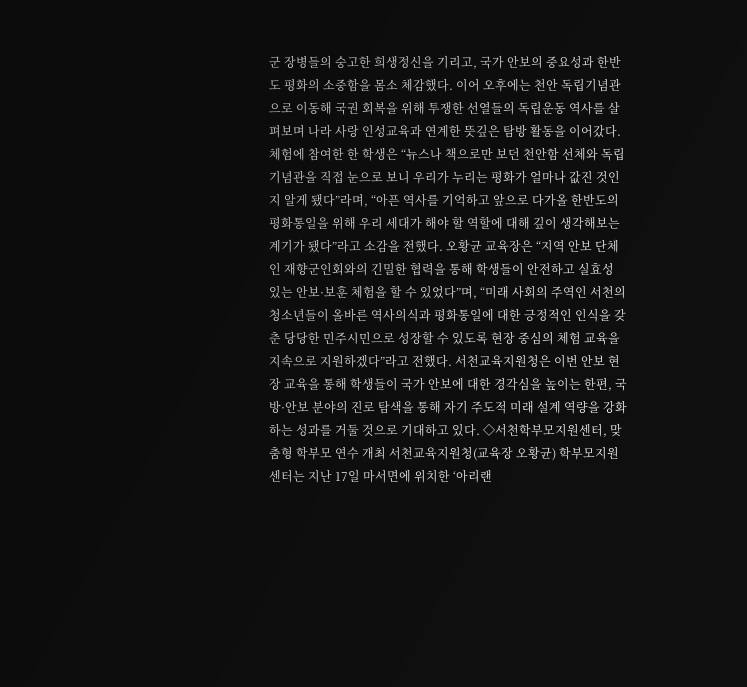군 장병들의 숭고한 희생정신을 기리고, 국가 안보의 중요성과 한반도 평화의 소중함을 몸소 체감했다. 이어 오후에는 천안 독립기념관으로 이동해 국권 회복을 위해 투쟁한 선열들의 독립운동 역사를 살펴보며 나라 사랑 인성교육과 연계한 뜻깊은 탐방 활동을 이어갔다. 체험에 참여한 한 학생은 “뉴스나 책으로만 보던 천안함 선체와 독립기념관을 직접 눈으로 보니 우리가 누리는 평화가 얼마나 값진 것인지 알게 됐다”라며, “아픈 역사를 기억하고 앞으로 다가올 한반도의 평화통일을 위해 우리 세대가 해야 할 역할에 대해 깊이 생각해보는 계기가 됐다”라고 소감을 전했다. 오황균 교육장은 “지역 안보 단체인 재향군인회와의 긴밀한 협력을 통해 학생들이 안전하고 실효성 있는 안보·보훈 체험을 할 수 있었다”며, “미래 사회의 주역인 서천의 청소년들이 올바른 역사의식과 평화통일에 대한 긍정적인 인식을 갖춘 당당한 민주시민으로 성장할 수 있도록 현장 중심의 체험 교육을 지속으로 지원하겠다”라고 전했다. 서천교육지원청은 이번 안보 현장 교육을 통해 학생들이 국가 안보에 대한 경각심을 높이는 한편, 국방·안보 분야의 진로 탐색을 통해 자기 주도적 미래 설계 역량을 강화하는 성과를 거둘 것으로 기대하고 있다. ◇서천학부모지원센터, 맞춤형 학부모 연수 개최 서천교육지원청(교육장 오황균) 학부모지원센터는 지난 17일 마서면에 위치한 ‘아리랜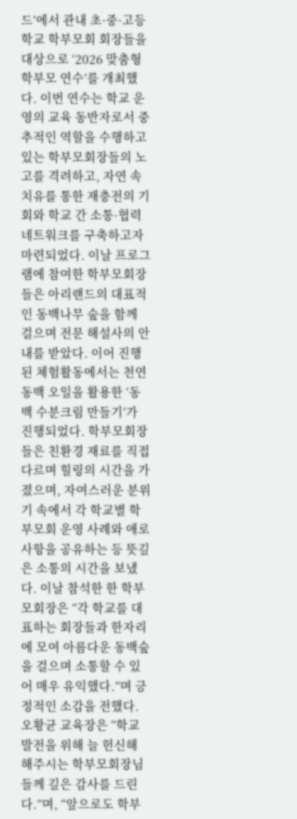드’에서 관내 초·중·고등학교 학부모회 회장들을 대상으로 ‘2026 맞춤형 학부모 연수’를 개최했다. 이번 연수는 학교 운영의 교육 동반자로서 중추적인 역할을 수행하고 있는 학부모회장들의 노고를 격려하고, 자연 속 치유를 통한 재충전의 기회와 학교 간 소통·협력 네트워크를 구축하고자 마련되었다. 이날 프로그램에 참여한 학부모회장들은 아리랜드의 대표적인 동백나무 숲을 함께 걸으며 전문 해설사의 안내를 받았다. 이어 진행된 체험활동에서는 천연 동백 오일을 활용한 ‘동백 수분크림 만들기’가 진행되었다. 학부모회장들은 친환경 재료를 직접 다르며 힐링의 시간을 가졌으며, 자여스러운 분위기 속에서 각 학교별 학부모회 운영 사례와 애로사항을 공유하는 등 뜻깊은 소통의 시간을 보냈다. 이날 참석한 한 학부모회장은 “각 학교를 대표하는 회장들과 한자리에 모여 아름다운 동백숲을 걸으며 소통할 수 있어 매우 유익했다.”며 긍정적인 소감을 전했다. 오황균 교육장은 “학교 발전을 위해 늘 헌신해 해주시는 학부모회장님들께 깊은 감사를 드린다.”며, “앞으로도 학부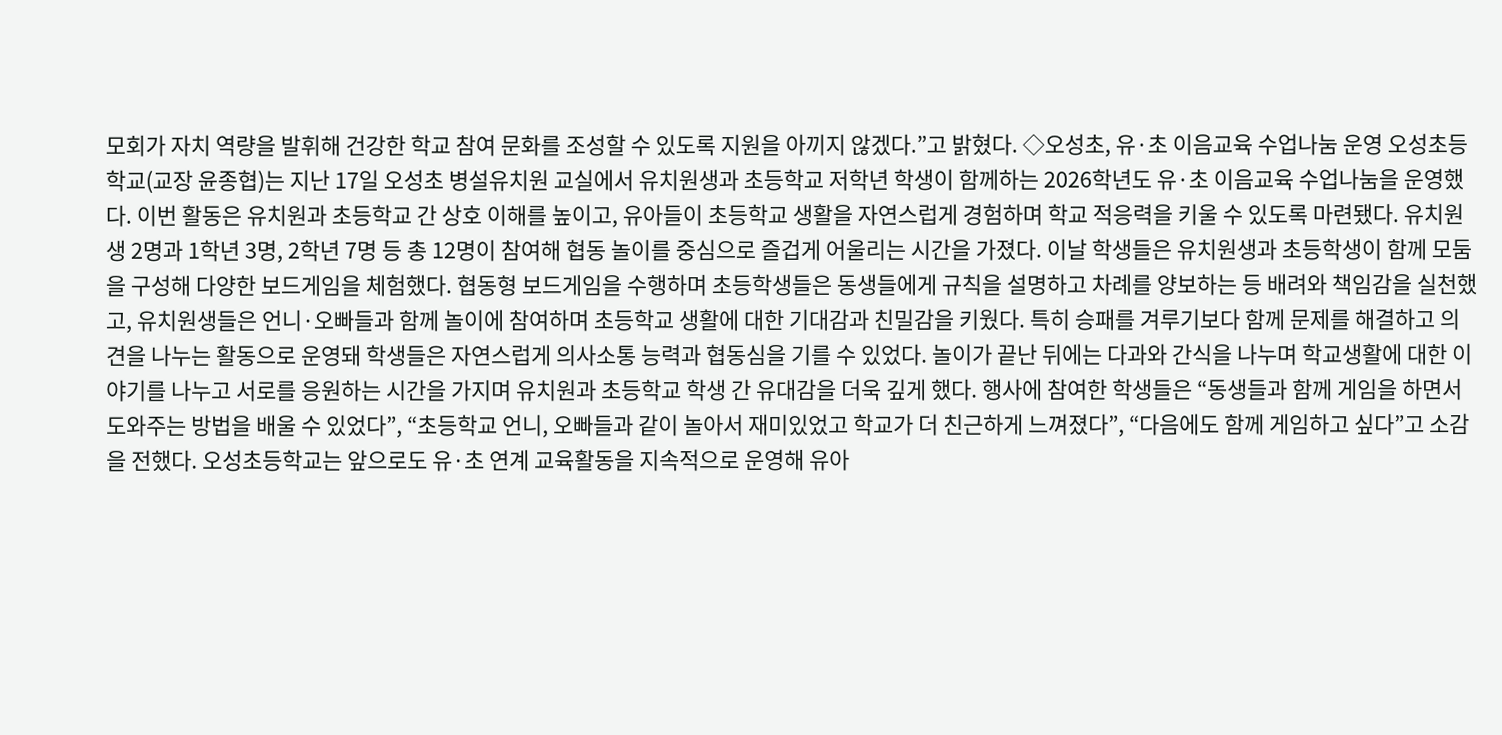모회가 자치 역량을 발휘해 건강한 학교 참여 문화를 조성할 수 있도록 지원을 아끼지 않겠다.”고 밝혔다. ◇오성초, 유·초 이음교육 수업나눔 운영 오성초등학교(교장 윤종협)는 지난 17일 오성초 병설유치원 교실에서 유치원생과 초등학교 저학년 학생이 함께하는 2026학년도 유·초 이음교육 수업나눔을 운영했다. 이번 활동은 유치원과 초등학교 간 상호 이해를 높이고, 유아들이 초등학교 생활을 자연스럽게 경험하며 학교 적응력을 키울 수 있도록 마련됐다. 유치원생 2명과 1학년 3명, 2학년 7명 등 총 12명이 참여해 협동 놀이를 중심으로 즐겁게 어울리는 시간을 가졌다. 이날 학생들은 유치원생과 초등학생이 함께 모둠을 구성해 다양한 보드게임을 체험했다. 협동형 보드게임을 수행하며 초등학생들은 동생들에게 규칙을 설명하고 차례를 양보하는 등 배려와 책임감을 실천했고, 유치원생들은 언니·오빠들과 함께 놀이에 참여하며 초등학교 생활에 대한 기대감과 친밀감을 키웠다. 특히 승패를 겨루기보다 함께 문제를 해결하고 의견을 나누는 활동으로 운영돼 학생들은 자연스럽게 의사소통 능력과 협동심을 기를 수 있었다. 놀이가 끝난 뒤에는 다과와 간식을 나누며 학교생활에 대한 이야기를 나누고 서로를 응원하는 시간을 가지며 유치원과 초등학교 학생 간 유대감을 더욱 깊게 했다. 행사에 참여한 학생들은 “동생들과 함께 게임을 하면서 도와주는 방법을 배울 수 있었다”, “초등학교 언니, 오빠들과 같이 놀아서 재미있었고 학교가 더 친근하게 느껴졌다”, “다음에도 함께 게임하고 싶다”고 소감을 전했다. 오성초등학교는 앞으로도 유·초 연계 교육활동을 지속적으로 운영해 유아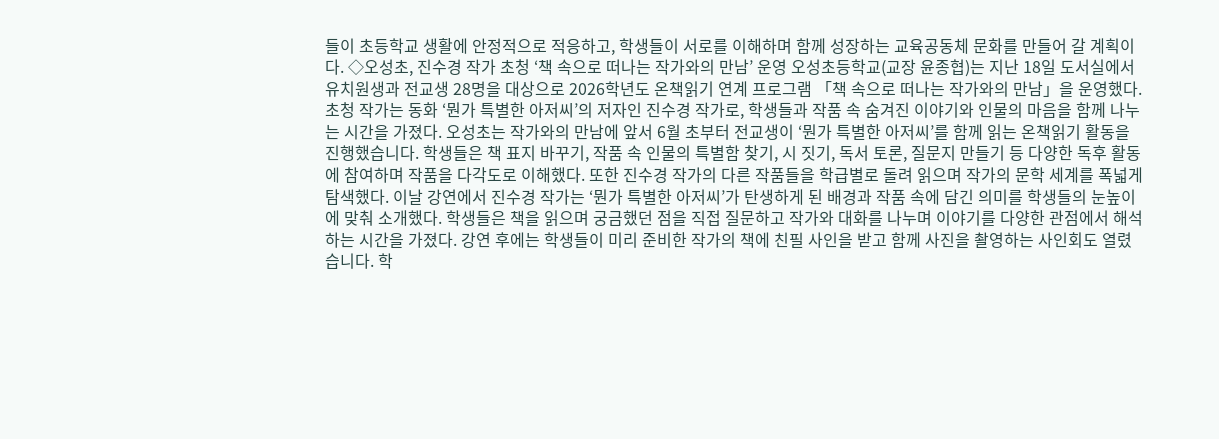들이 초등학교 생활에 안정적으로 적응하고, 학생들이 서로를 이해하며 함께 성장하는 교육공동체 문화를 만들어 갈 계획이다. ◇오성초, 진수경 작가 초청 ‘책 속으로 떠나는 작가와의 만남’ 운영 오성초등학교(교장 윤종협)는 지난 18일 도서실에서 유치원생과 전교생 28명을 대상으로 2026학년도 온책읽기 연계 프로그램 「책 속으로 떠나는 작가와의 만남」을 운영했다. 초청 작가는 동화 ‘뭔가 특별한 아저씨’의 저자인 진수경 작가로, 학생들과 작품 속 숨겨진 이야기와 인물의 마음을 함께 나누는 시간을 가졌다. 오성초는 작가와의 만남에 앞서 6월 초부터 전교생이 ‘뭔가 특별한 아저씨’를 함께 읽는 온책읽기 활동을 진행했습니다. 학생들은 책 표지 바꾸기, 작품 속 인물의 특별함 찾기, 시 짓기, 독서 토론, 질문지 만들기 등 다양한 독후 활동에 참여하며 작품을 다각도로 이해했다. 또한 진수경 작가의 다른 작품들을 학급별로 돌려 읽으며 작가의 문학 세계를 폭넓게 탐색했다. 이날 강연에서 진수경 작가는 ‘뭔가 특별한 아저씨’가 탄생하게 된 배경과 작품 속에 담긴 의미를 학생들의 눈높이에 맞춰 소개했다. 학생들은 책을 읽으며 궁금했던 점을 직접 질문하고 작가와 대화를 나누며 이야기를 다양한 관점에서 해석하는 시간을 가졌다. 강연 후에는 학생들이 미리 준비한 작가의 책에 친필 사인을 받고 함께 사진을 촬영하는 사인회도 열렸습니다. 학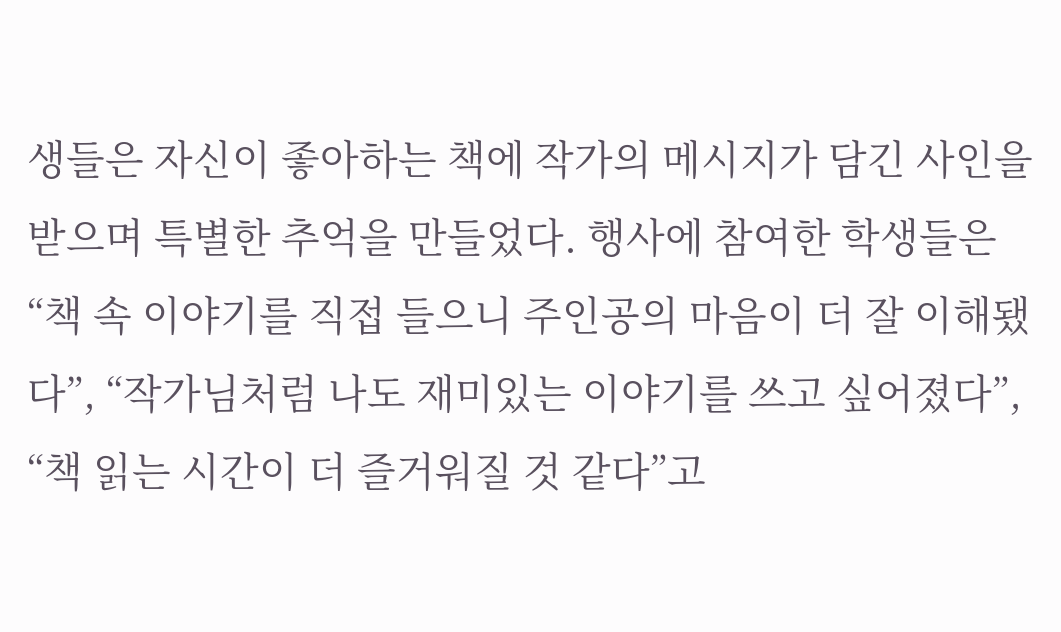생들은 자신이 좋아하는 책에 작가의 메시지가 담긴 사인을 받으며 특별한 추억을 만들었다. 행사에 참여한 학생들은 “책 속 이야기를 직접 들으니 주인공의 마음이 더 잘 이해됐다”, “작가님처럼 나도 재미있는 이야기를 쓰고 싶어졌다”, “책 읽는 시간이 더 즐거워질 것 같다”고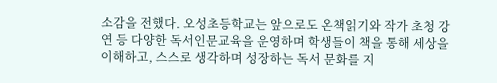소감을 전했다. 오성초등학교는 앞으로도 온책읽기와 작가 초청 강연 등 다양한 독서인문교육을 운영하며 학생들이 책을 통해 세상을 이해하고, 스스로 생각하며 성장하는 독서 문화를 지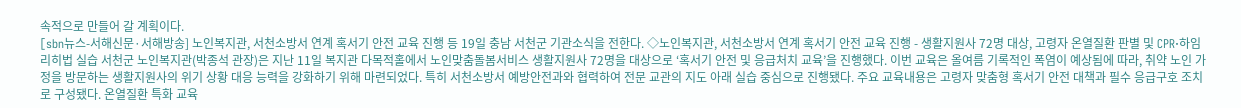속적으로 만들어 갈 계획이다.
[sbn뉴스-서해신문·서해방송] 노인복지관, 서천소방서 연계 혹서기 안전 교육 진행 등 19일 충남 서천군 기관소식을 전한다. ◇노인복지관, 서천소방서 연계 혹서기 안전 교육 진행 - 생활지원사 72명 대상, 고령자 온열질환 판별 및 CPR·하임리히법 실습 서천군 노인복지관(박종석 관장)은 지난 11일 복지관 다목적홀에서 노인맞춤돌봄서비스 생활지원사 72명을 대상으로 ‘혹서기 안전 및 응급처치 교육’을 진행했다. 이번 교육은 올여름 기록적인 폭염이 예상됨에 따라, 취약 노인 가정을 방문하는 생활지원사의 위기 상황 대응 능력을 강화하기 위해 마련되었다. 특히 서천소방서 예방안전과와 협력하여 전문 교관의 지도 아래 실습 중심으로 진행됐다. 주요 교육내용은 고령자 맞춤형 혹서기 안전 대책과 필수 응급구호 조치로 구성됐다. 온열질환 특화 교육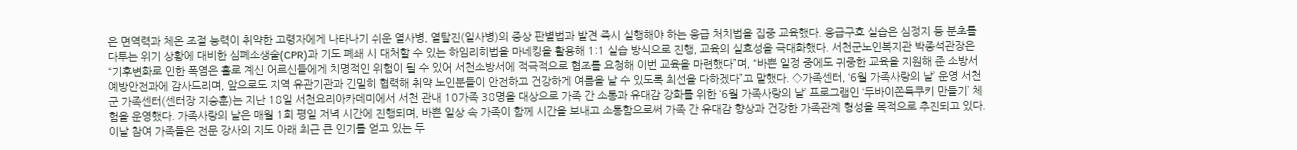은 면역력과 체온 조절 능력이 취약한 고령자에게 나타나기 쉬운 열사병, 열탈진(일사병)의 증상 판별법과 발견 즉시 실행해야 하는 응급 처치법을 집중 교육했다. 응급구호 실습은 심정지 등 분초를 다투는 위기 상황에 대비한 심폐소생술(CPR)과 기도 폐쇄 시 대처할 수 있는 하임리히법을 마네킹을 활용해 1:1 실습 방식으로 진행, 교육의 실효성을 극대화했다. 서천군노인복지관 박종석관장은 “기후변화로 인한 폭염은 홀로 계신 어르신들에게 치명적인 위험이 될 수 있어 서천소방서에 적극적으로 협조를 요청해 이번 교육을 마련했다”며, “바쁜 일정 중에도 귀중한 교육을 지원해 준 소방서 예방안전과에 감사드리며, 앞으로도 지역 유관기관과 긴밀히 협력해 취약 노인분들이 안전하고 건강하게 여름을 날 수 있도록 최선을 다하겠다”고 말했다. ◇가족센터, ‘6월 가족사랑의 날’ 운영 서천군 가족센터(센터장 지승훈)는 지난 18일 서천요리아카데미에서 서천 관내 10가족 38명을 대상으로 가족 간 소통과 유대감 강화를 위한 ‘6월 가족사랑의 날’ 프로그램인 ‘두바이쫀득쿠키 만들기’ 체험을 운영했다. 가족사랑의 날은 매월 1회 평일 저녁 시간에 진행되며, 바쁜 일상 속 가족이 함께 시간을 보내고 소통함으로써 가족 간 유대감 향상과 건강한 가족관계 형성을 목적으로 추진되고 있다. 이날 참여 가족들은 전문 강사의 지도 아래 최근 큰 인기를 얻고 있는 두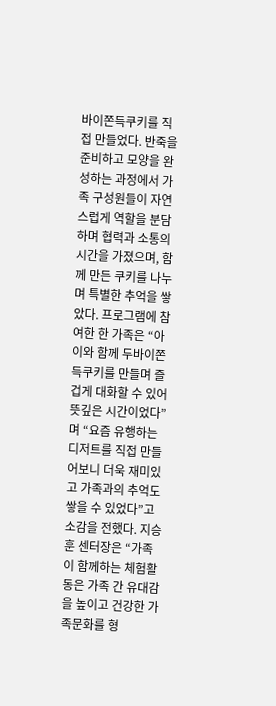바이쫀득쿠키를 직접 만들었다. 반죽을 준비하고 모양을 완성하는 과정에서 가족 구성원들이 자연스럽게 역할을 분담하며 협력과 소통의 시간을 가졌으며, 함께 만든 쿠키를 나누며 특별한 추억을 쌓았다. 프로그램에 참여한 한 가족은 “아이와 함께 두바이쫀득쿠키를 만들며 즐겁게 대화할 수 있어 뜻깊은 시간이었다”며 “요즘 유행하는 디저트를 직접 만들어보니 더욱 재미있고 가족과의 추억도 쌓을 수 있었다”고 소감을 전했다. 지승훈 센터장은 “가족이 함께하는 체험활동은 가족 간 유대감을 높이고 건강한 가족문화를 형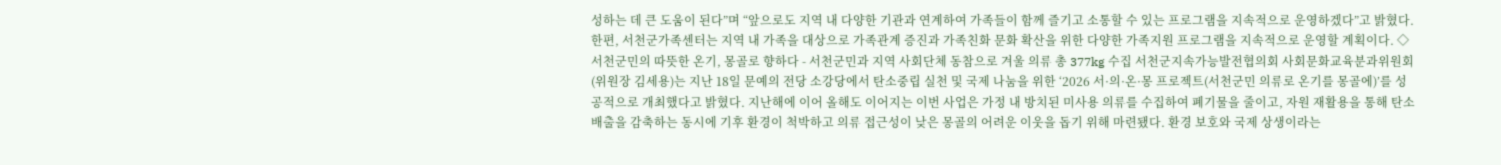성하는 데 큰 도움이 된다”며 “앞으로도 지역 내 다양한 기관과 연계하여 가족들이 함께 즐기고 소통할 수 있는 프로그램을 지속적으로 운영하겠다”고 밝혔다. 한편, 서천군가족센터는 지역 내 가족을 대상으로 가족관계 증진과 가족친화 문화 확산을 위한 다양한 가족지원 프로그램을 지속적으로 운영할 계획이다. ◇서천군민의 따뜻한 온기, 몽골로 향하다 - 서천군민과 지역 사회단체 동참으로 겨울 의류 총 377kg 수집 서천군지속가능발전협의회 사회문화교육분과위원회(위원장 김세용)는 지난 18일 문예의 전당 소강당에서 탄소중립 실천 및 국제 나눔을 위한 ‘2026 서·의·온·몽 프로젝트(서천군민 의류로 온기를 몽골에)’를 성공적으로 개최했다고 밝혔다. 지난해에 이어 올해도 이어지는 이번 사업은 가정 내 방치된 미사용 의류를 수집하여 폐기물을 줄이고, 자원 재활용을 통해 탄소 배출을 감축하는 동시에 기후 환경이 척박하고 의류 접근성이 낮은 몽골의 어려운 이웃을 돕기 위해 마련됐다. 환경 보호와 국제 상생이라는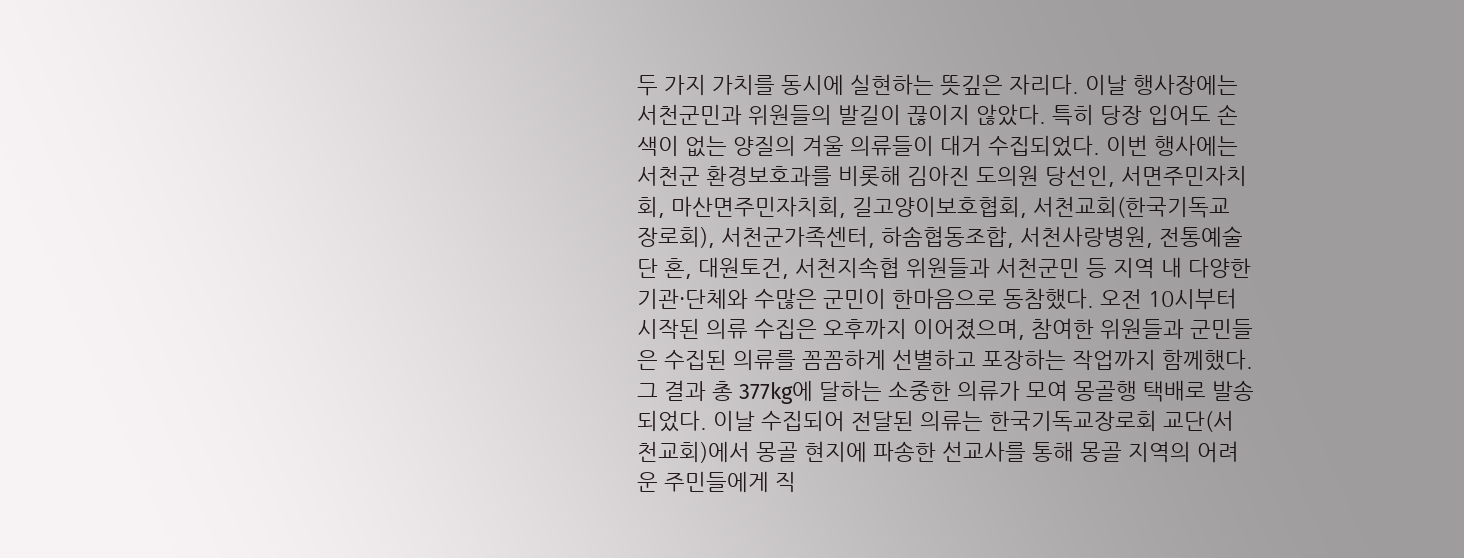두 가지 가치를 동시에 실현하는 뜻깊은 자리다. 이날 행사장에는 서천군민과 위원들의 발길이 끊이지 않았다. 특히 당장 입어도 손색이 없는 양질의 겨울 의류들이 대거 수집되었다. 이번 행사에는 서천군 환경보호과를 비롯해 김아진 도의원 당선인, 서면주민자치회, 마산면주민자치회, 길고양이보호협회, 서천교회(한국기독교 장로회), 서천군가족센터, 하솜협동조합, 서천사랑병원, 전통예술단 혼, 대원토건, 서천지속협 위원들과 서천군민 등 지역 내 다양한 기관·단체와 수많은 군민이 한마음으로 동참했다. 오전 10시부터 시작된 의류 수집은 오후까지 이어졌으며, 참여한 위원들과 군민들은 수집된 의류를 꼼꼼하게 선별하고 포장하는 작업까지 함께했다. 그 결과 총 377kg에 달하는 소중한 의류가 모여 몽골행 택배로 발송되었다. 이날 수집되어 전달된 의류는 한국기독교장로회 교단(서천교회)에서 몽골 현지에 파송한 선교사를 통해 몽골 지역의 어려운 주민들에게 직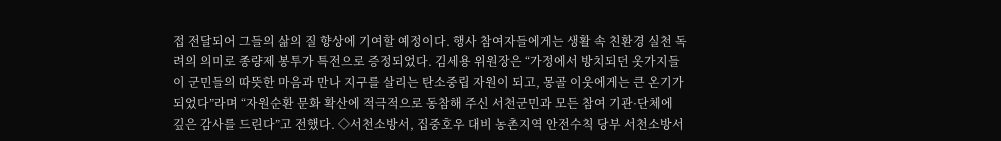접 전달되어 그들의 삶의 질 향상에 기여할 예정이다. 행사 참여자들에게는 생활 속 친환경 실천 독려의 의미로 종량제 봉투가 특전으로 증정되었다. 김세용 위원장은 “가정에서 방치되던 옷가지들이 군민들의 따뜻한 마음과 만나 지구를 살리는 탄소중립 자원이 되고, 몽골 이웃에게는 큰 온기가 되었다”라며 “자원순환 문화 확산에 적극적으로 동참해 주신 서천군민과 모든 참여 기관·단체에 깊은 감사를 드린다”고 전했다. ◇서천소방서, 집중호우 대비 농촌지역 안전수칙 당부 서천소방서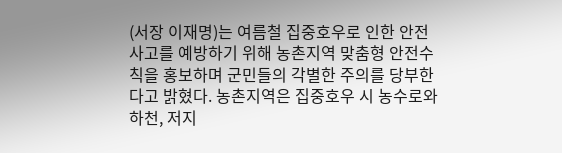(서장 이재명)는 여름철 집중호우로 인한 안전사고를 예방하기 위해 농촌지역 맞춤형 안전수칙을 홍보하며 군민들의 각별한 주의를 당부한다고 밝혔다. 농촌지역은 집중호우 시 농수로와 하천, 저지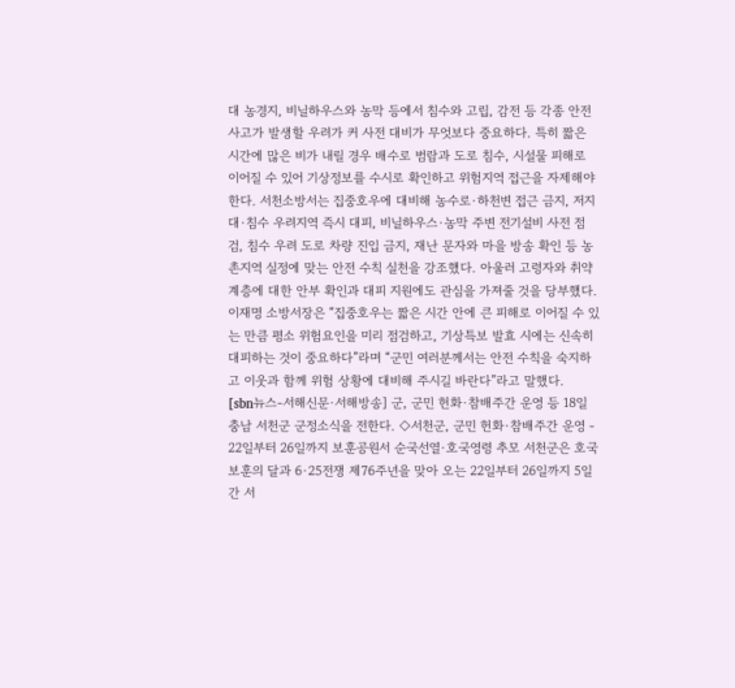대 농경지, 비닐하우스와 농막 등에서 침수와 고립, 감전 등 각종 안전사고가 발생할 우려가 커 사전 대비가 무엇보다 중요하다. 특히 짧은 시간에 많은 비가 내릴 경우 배수로 범람과 도로 침수, 시설물 피해로 이어질 수 있어 기상정보를 수시로 확인하고 위험지역 접근을 자제해야 한다. 서천소방서는 집중호우에 대비해 농수로·하천변 접근 금지, 저지대·침수 우려지역 즉시 대피, 비닐하우스·농막 주변 전기설비 사전 점검, 침수 우려 도로 차량 진입 금지, 재난 문자와 마을 방송 확인 등 농촌지역 실정에 맞는 안전 수칙 실천을 강조했다. 아울러 고령자와 취약계층에 대한 안부 확인과 대피 지원에도 관심을 가져줄 것을 당부했다. 이재명 소방서장은 “집중호우는 짧은 시간 안에 큰 피해로 이어질 수 있는 만큼 평소 위험요인을 미리 점검하고, 기상특보 발효 시에는 신속히 대피하는 것이 중요하다”라며 “군민 여러분께서는 안전 수칙을 숙지하고 이웃과 함께 위험 상황에 대비해 주시길 바란다”라고 말했다.
[sbn뉴스-서해신문·서해방송] 군, 군민 헌화·참배주간 운영 등 18일 충남 서천군 군정소식을 전한다. ◇서천군, 군민 헌화·참배주간 운영 - 22일부터 26일까지 보훈공원서 순국선열·호국영령 추모 서천군은 호국보훈의 달과 6·25전쟁 제76주년을 맞아 오는 22일부터 26일까지 5일간 서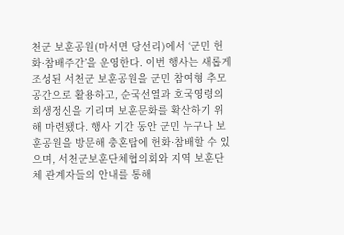천군 보훈공원(마서면 당선리)에서 ‘군민 헌화·참배주간’을 운영한다. 이번 행사는 새롭게 조성된 서천군 보훈공원을 군민 참여형 추모 공간으로 활용하고, 순국선열과 호국영령의 희생정신을 기리며 보훈문화를 확산하기 위해 마련됐다. 행사 기간 동안 군민 누구나 보훈공원을 방문해 충혼탑에 헌화·참배할 수 있으며, 서천군보훈단체협의회와 지역 보훈단체 관계자들의 안내를 통해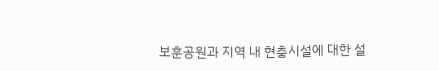보훈공원과 지역 내 현충시설에 대한 설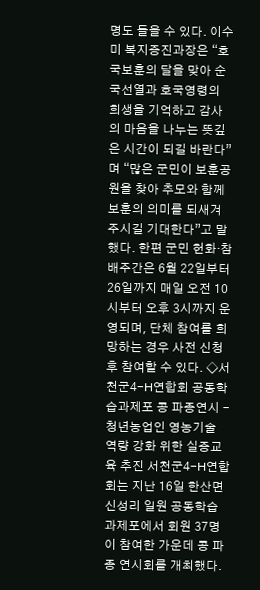명도 들을 수 있다. 이수미 복지증진과장은 “호국보훈의 달을 맞아 순국선열과 호국영령의 희생을 기억하고 감사의 마음을 나누는 뜻깊은 시간이 되길 바란다”며 “많은 군민이 보훈공원을 찾아 추모와 함께 보훈의 의미를 되새겨 주시길 기대한다”고 말했다. 한편 군민 헌화·참배주간은 6월 22일부터 26일까지 매일 오전 10시부터 오후 3시까지 운영되며, 단체 참여를 희망하는 경우 사전 신청 후 참여할 수 있다. ◇서천군4-H연합회 공동학습과제포 콩 파종연시 - 청년농업인 영농기술 역량 강화 위한 실증교육 추진 서천군4-H연합회는 지난 16일 한산면 신성리 일원 공동학습과제포에서 회원 37명이 참여한 가운데 콩 파종 연시회를 개최했다.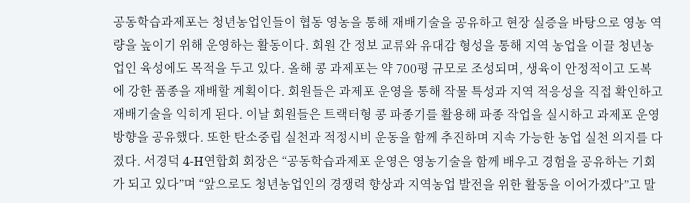공동학습과제포는 청년농업인들이 협동 영농을 통해 재배기술을 공유하고 현장 실증을 바탕으로 영농 역량을 높이기 위해 운영하는 활동이다. 회원 간 정보 교류와 유대감 형성을 통해 지역 농업을 이끌 청년농업인 육성에도 목적을 두고 있다. 올해 콩 과제포는 약 700평 규모로 조성되며, 생육이 안정적이고 도복에 강한 품종을 재배할 계획이다. 회원들은 과제포 운영을 통해 작물 특성과 지역 적응성을 직접 확인하고 재배기술을 익히게 된다. 이날 회원들은 트랙터형 콩 파종기를 활용해 파종 작업을 실시하고 과제포 운영 방향을 공유했다. 또한 탄소중립 실천과 적정시비 운동을 함께 추진하며 지속 가능한 농업 실천 의지를 다졌다. 서경덕 4-H연합회 회장은 “공동학습과제포 운영은 영농기술을 함께 배우고 경험을 공유하는 기회가 되고 있다”며 “앞으로도 청년농업인의 경쟁력 향상과 지역농업 발전을 위한 활동을 이어가겠다”고 말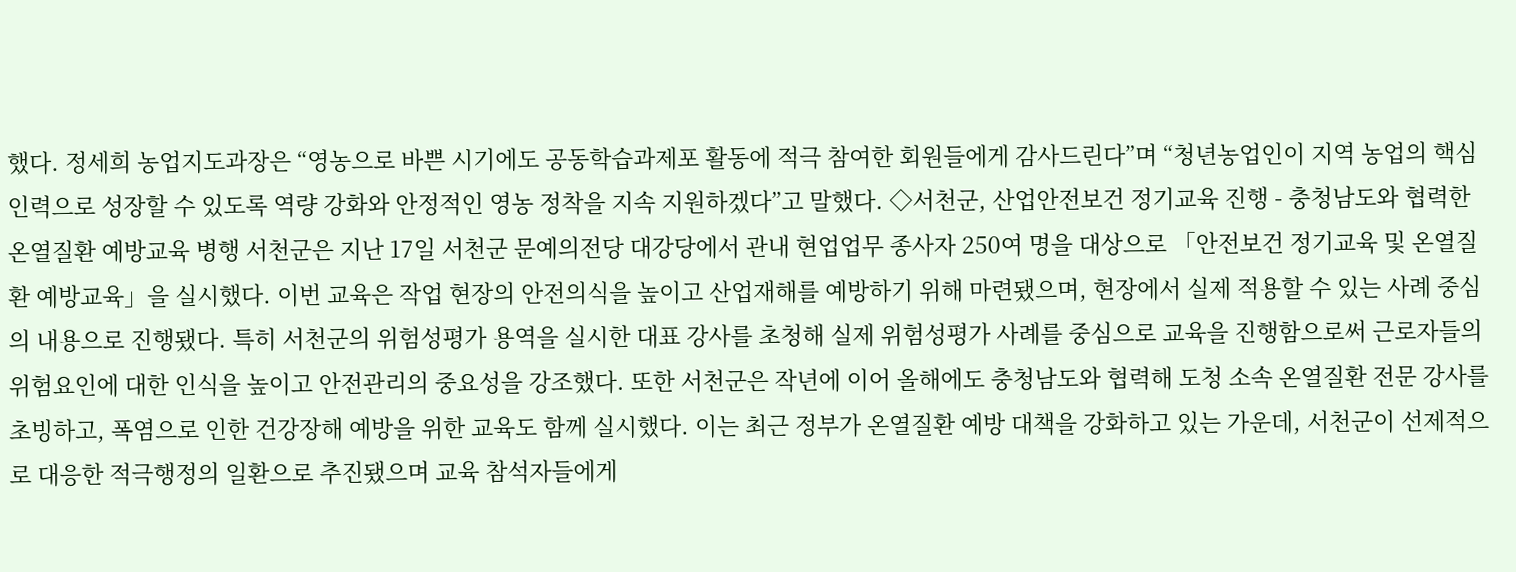했다. 정세희 농업지도과장은 “영농으로 바쁜 시기에도 공동학습과제포 활동에 적극 참여한 회원들에게 감사드린다”며 “청년농업인이 지역 농업의 핵심 인력으로 성장할 수 있도록 역량 강화와 안정적인 영농 정착을 지속 지원하겠다”고 말했다. ◇서천군, 산업안전보건 정기교육 진행 - 충청남도와 협력한 온열질환 예방교육 병행 서천군은 지난 17일 서천군 문예의전당 대강당에서 관내 현업업무 종사자 250여 명을 대상으로 「안전보건 정기교육 및 온열질환 예방교육」을 실시했다. 이번 교육은 작업 현장의 안전의식을 높이고 산업재해를 예방하기 위해 마련됐으며, 현장에서 실제 적용할 수 있는 사례 중심의 내용으로 진행됐다. 특히 서천군의 위험성평가 용역을 실시한 대표 강사를 초청해 실제 위험성평가 사례를 중심으로 교육을 진행함으로써 근로자들의 위험요인에 대한 인식을 높이고 안전관리의 중요성을 강조했다. 또한 서천군은 작년에 이어 올해에도 충청남도와 협력해 도청 소속 온열질환 전문 강사를 초빙하고, 폭염으로 인한 건강장해 예방을 위한 교육도 함께 실시했다. 이는 최근 정부가 온열질환 예방 대책을 강화하고 있는 가운데, 서천군이 선제적으로 대응한 적극행정의 일환으로 추진됐으며 교육 참석자들에게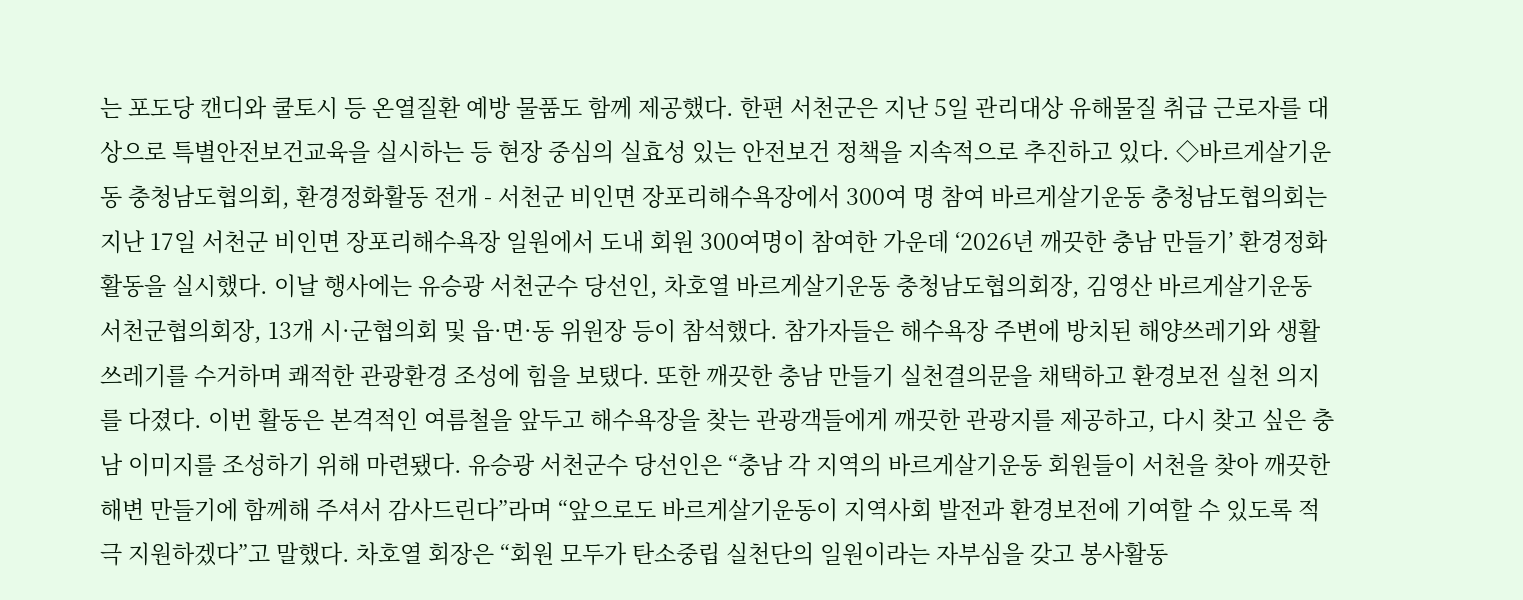는 포도당 캔디와 쿨토시 등 온열질환 예방 물품도 함께 제공했다. 한편 서천군은 지난 5일 관리대상 유해물질 취급 근로자를 대상으로 특별안전보건교육을 실시하는 등 현장 중심의 실효성 있는 안전보건 정책을 지속적으로 추진하고 있다. ◇바르게살기운동 충청남도협의회, 환경정화활동 전개 - 서천군 비인면 장포리해수욕장에서 300여 명 참여 바르게살기운동 충청남도협의회는 지난 17일 서천군 비인면 장포리해수욕장 일원에서 도내 회원 300여명이 참여한 가운데 ‘2026년 깨끗한 충남 만들기’ 환경정화활동을 실시했다. 이날 행사에는 유승광 서천군수 당선인, 차호열 바르게살기운동 충청남도협의회장, 김영산 바르게살기운동 서천군협의회장, 13개 시·군협의회 및 읍·면·동 위원장 등이 참석했다. 참가자들은 해수욕장 주변에 방치된 해양쓰레기와 생활쓰레기를 수거하며 쾌적한 관광환경 조성에 힘을 보탰다. 또한 깨끗한 충남 만들기 실천결의문을 채택하고 환경보전 실천 의지를 다졌다. 이번 활동은 본격적인 여름철을 앞두고 해수욕장을 찾는 관광객들에게 깨끗한 관광지를 제공하고, 다시 찾고 싶은 충남 이미지를 조성하기 위해 마련됐다. 유승광 서천군수 당선인은 “충남 각 지역의 바르게살기운동 회원들이 서천을 찾아 깨끗한 해변 만들기에 함께해 주셔서 감사드린다”라며 “앞으로도 바르게살기운동이 지역사회 발전과 환경보전에 기여할 수 있도록 적극 지원하겠다”고 말했다. 차호열 회장은 “회원 모두가 탄소중립 실천단의 일원이라는 자부심을 갖고 봉사활동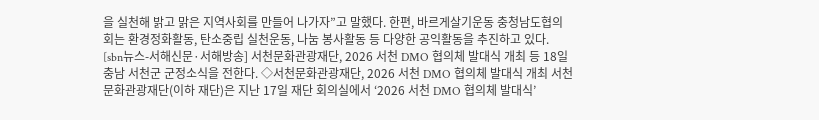을 실천해 밝고 맑은 지역사회를 만들어 나가자”고 말했다. 한편, 바르게살기운동 충청남도협의회는 환경정화활동, 탄소중립 실천운동, 나눔 봉사활동 등 다양한 공익활동을 추진하고 있다.
[sbn뉴스-서해신문·서해방송] 서천문화관광재단, 2026 서천 DMO 협의체 발대식 개최 등 18일 충남 서천군 군정소식을 전한다. ◇서천문화관광재단, 2026 서천 DMO 협의체 발대식 개최 서천문화관광재단(이하 재단)은 지난 17일 재단 회의실에서 ‘2026 서천 DMO 협의체 발대식’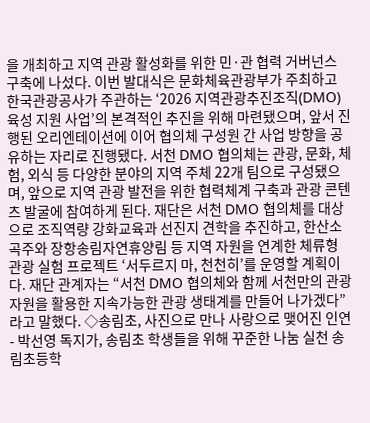을 개최하고 지역 관광 활성화를 위한 민·관 협력 거버넌스 구축에 나섰다. 이번 발대식은 문화체육관광부가 주최하고 한국관광공사가 주관하는 ‘2026 지역관광추진조직(DMO) 육성 지원 사업’의 본격적인 추진을 위해 마련됐으며, 앞서 진행된 오리엔테이션에 이어 협의체 구성원 간 사업 방향을 공유하는 자리로 진행됐다. 서천 DMO 협의체는 관광, 문화, 체험, 외식 등 다양한 분야의 지역 주체 22개 팀으로 구성됐으며, 앞으로 지역 관광 발전을 위한 협력체계 구축과 관광 콘텐츠 발굴에 참여하게 된다. 재단은 서천 DMO 협의체를 대상으로 조직역량 강화교육과 선진지 견학을 추진하고, 한산소곡주와 장항송림자연휴양림 등 지역 자원을 연계한 체류형 관광 실험 프로젝트 ‘서두르지 마, 천천히’를 운영할 계획이다. 재단 관계자는 “서천 DMO 협의체와 함께 서천만의 관광 자원을 활용한 지속가능한 관광 생태계를 만들어 나가겠다”라고 말했다. ◇송림초, 사진으로 만나 사랑으로 맺어진 인연 - 박선영 독지가, 송림초 학생들을 위해 꾸준한 나눔 실천 송림초등학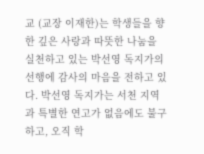교 (교장 이재한)는 학생들을 향한 깊은 사랑과 따뜻한 나눔을 실천하고 있는 박선영 독지가의 선행에 감사의 마음을 전하고 있다. 박선영 독지가는 서천 지역과 특별한 연고가 없음에도 불구하고, 오직 학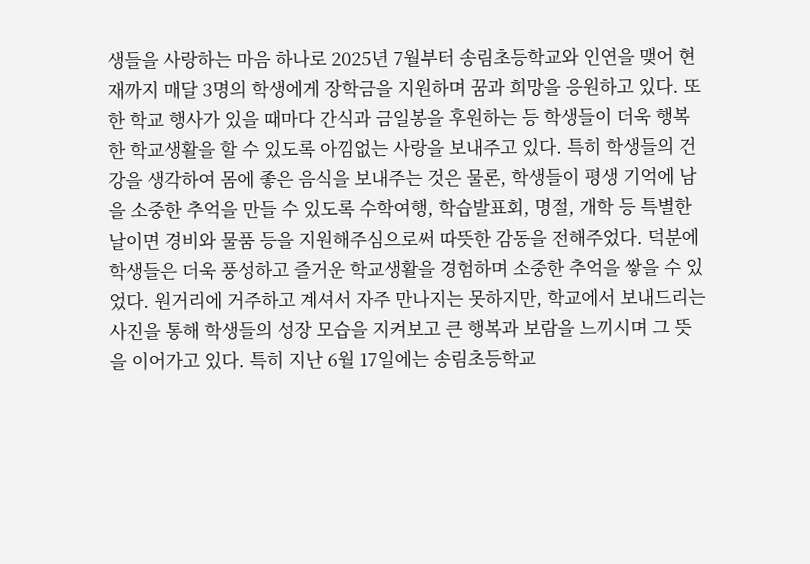생들을 사랑하는 마음 하나로 2025년 7월부터 송림초등학교와 인연을 맺어 현재까지 매달 3명의 학생에게 장학금을 지원하며 꿈과 희망을 응원하고 있다. 또한 학교 행사가 있을 때마다 간식과 금일봉을 후원하는 등 학생들이 더욱 행복한 학교생활을 할 수 있도록 아낌없는 사랑을 보내주고 있다. 특히 학생들의 건강을 생각하여 몸에 좋은 음식을 보내주는 것은 물론, 학생들이 평생 기억에 남을 소중한 추억을 만들 수 있도록 수학여행, 학습발표회, 명절, 개학 등 특별한 날이면 경비와 물품 등을 지원해주심으로써 따뜻한 감동을 전해주었다. 덕분에 학생들은 더욱 풍성하고 즐거운 학교생활을 경험하며 소중한 추억을 쌓을 수 있었다. 원거리에 거주하고 계셔서 자주 만나지는 못하지만, 학교에서 보내드리는 사진을 통해 학생들의 성장 모습을 지켜보고 큰 행복과 보람을 느끼시며 그 뜻을 이어가고 있다. 특히 지난 6월 17일에는 송림초등학교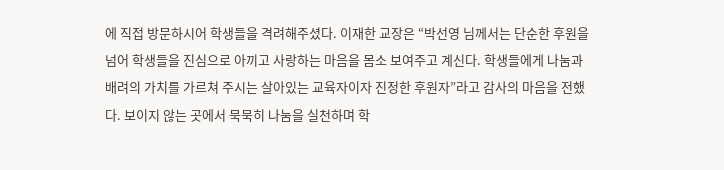에 직접 방문하시어 학생들을 격려해주셨다. 이재한 교장은 “박선영 님께서는 단순한 후원을 넘어 학생들을 진심으로 아끼고 사랑하는 마음을 몸소 보여주고 계신다. 학생들에게 나눔과 배려의 가치를 가르쳐 주시는 살아있는 교육자이자 진정한 후원자”라고 감사의 마음을 전했다. 보이지 않는 곳에서 묵묵히 나눔을 실천하며 학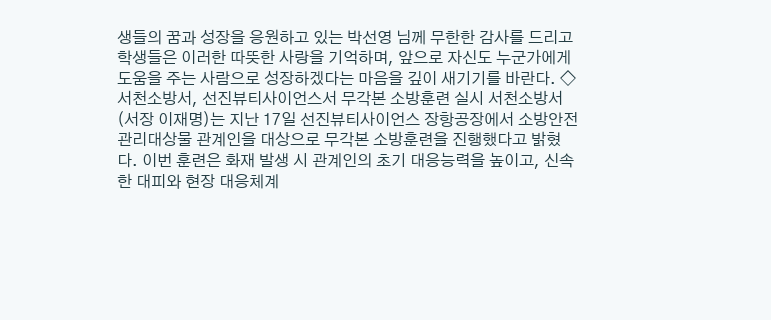생들의 꿈과 성장을 응원하고 있는 박선영 님께 무한한 감사를 드리고 학생들은 이러한 따뜻한 사랑을 기억하며, 앞으로 자신도 누군가에게 도움을 주는 사람으로 성장하겠다는 마음을 깊이 새기기를 바란다. ◇서천소방서, 선진뷰티사이언스서 무각본 소방훈련 실시 서천소방서(서장 이재명)는 지난 17일 선진뷰티사이언스 장항공장에서 소방안전관리대상물 관계인을 대상으로 무각본 소방훈련을 진행했다고 밝혔다. 이번 훈련은 화재 발생 시 관계인의 초기 대응능력을 높이고, 신속한 대피와 현장 대응체계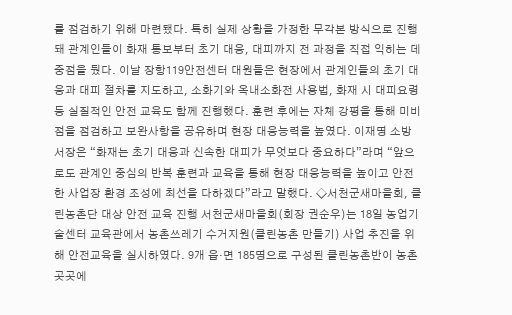를 점검하기 위해 마련됐다. 특히 실제 상황을 가정한 무각본 방식으로 진행돼 관계인들이 화재 통보부터 초기 대응, 대피까지 전 과정을 직접 익히는 데 중점을 뒀다. 이날 장항119안전센터 대원들은 현장에서 관계인들의 초기 대응과 대피 절차를 지도하고, 소화기와 옥내소화전 사용법, 화재 시 대피요령 등 실질적인 안전 교육도 함께 진행했다. 훈련 후에는 자체 강평을 통해 미비점을 점검하고 보완사항을 공유하며 현장 대응능력을 높였다. 이재명 소방서장은 “화재는 초기 대응과 신속한 대피가 무엇보다 중요하다”라며 “앞으로도 관계인 중심의 반복 훈련과 교육을 통해 현장 대응능력을 높이고 안전한 사업장 환경 조성에 최선을 다하겠다”라고 말했다. ◇서천군새마을회, 클린농촌단 대상 안전 교육 진행 서천군새마을회(회장 권순우)는 18일 농업기술센터 교육관에서 농촌쓰레기 수거지원(클린농촌 만들기) 사업 추진을 위해 안전교육을 실시하였다. 9개 읍·면 185명으로 구성된 클린농촌반이 농촌 곳곳에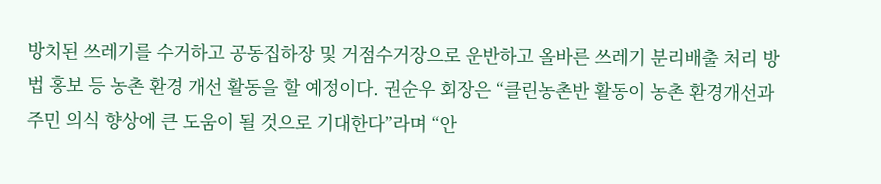방치된 쓰레기를 수거하고 공동집하장 및 거점수거장으로 운반하고 올바른 쓰레기 분리배출 처리 방법 홍보 등 농촌 환경 개선 활동을 할 예정이다. 권순우 회장은 “클린농촌반 활동이 농촌 환경개선과 주민 의식 향상에 큰 도움이 될 것으로 기대한다”라며 “안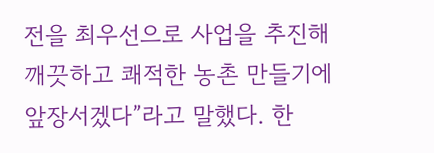전을 최우선으로 사업을 추진해 깨끗하고 쾌적한 농촌 만들기에 앞장서겠다”라고 말했다. 한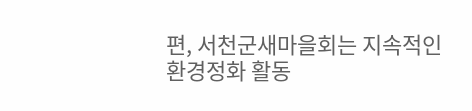편, 서천군새마을회는 지속적인 환경정화 활동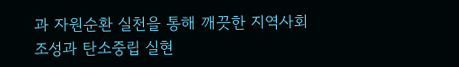과 자원순환 실천을 통해 깨끗한 지역사회 조성과 탄소중립 실현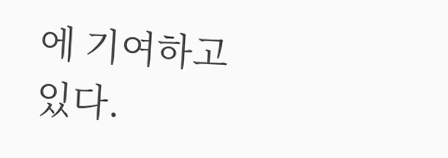에 기여하고 있다.